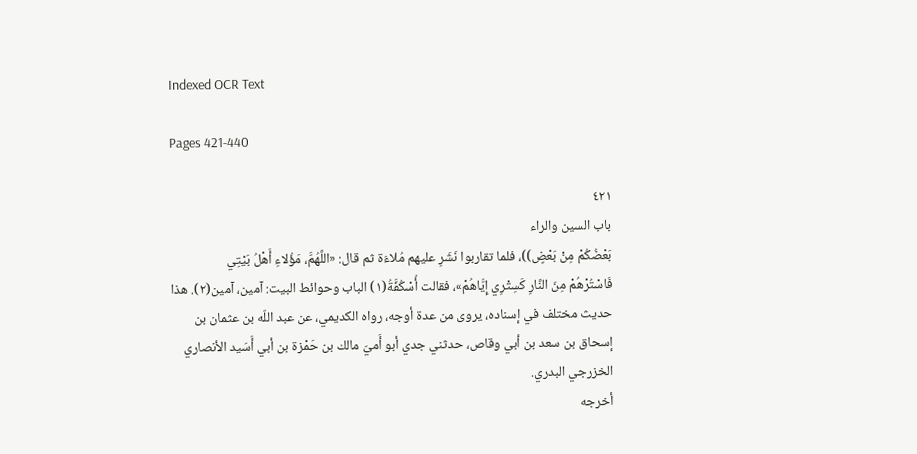Indexed OCR Text

Pages 421-440

٤٢١
باب السين والراء
بَعْضُكُمْ مِنْ بَعْضٍ))، فلما تقاربوا نَشَرِ عليهم مُلاءَة ثم قال: «اللَّهُمَّ، مَؤُلاءِ أَهْلُ بَيْتِي
فَاسْتُرْهُمْ مِنَ النَّارِ كَسِتْرِي إِيَّاهُمْ»، فقالت أُسْكُفَّةُ(١) الباب وحوائط البيت: آمين، آمين(٢). هذا
حديث مختلف في إسناده، يروى من عدة أوجه، رواه الكديمي، عن عبد اللّه بن عثمان بن
إسحاق بن سعد بن أبي وقاص، حدثني جدي أبو أَميّ مالك بن حَمْزة بن أبي أَسَيد الأنصاري
الخزرجي البدري.
أخرجه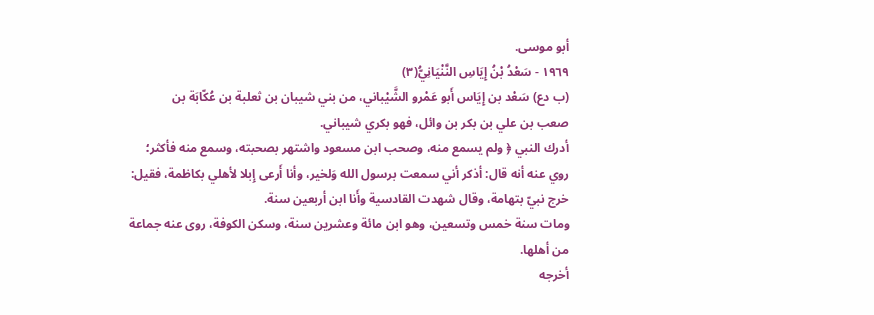أبو موسى.
١٩٦٩ - سَعْدُ بْنُ إِيَاسِ النَّنْيَانِيُّ(٣)
(ب دع) سَعْد بن إِيَاس أَبو عَمْرو الشَّيْباني، من بني شيبان بن ثعلبة بن عُكّابَة بن
صعب بن علي بن بكر بن وائل، فهو بكري شيباني.
أدرك النبي ﴿ ولم يسمع منه، وصحب ابن مسعود واشتهر بصحبته، وسمع منه فأكثر؛
روي عنه أنه قال: أذكر أني سمعت برسول الله وَلخير، وأنا أَرعى إِبلا لأهلي بكاظمة، فقيل:
خرج نبيّ بتهامة، وقال شهدت القادسية وأَنا ابن أربعين سنة.
ومات سنة خمس وتسعين، وهو ابن مائة وعشرين سنة، وسكن الكوفة، روى عنه جماعة
من أهلها.
أخرجه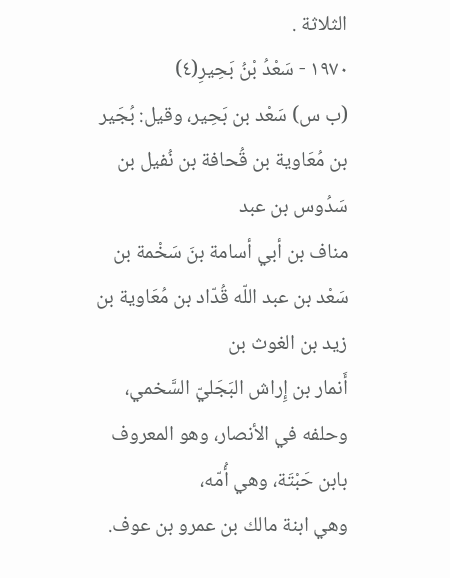الثلاثة .
١٩٧٠ - سَعْدُ بْنُ بَحِيرِ(٤)
(ب س) سَعْد بن بَحِير، وقيل: بُجَير بن مُعَاوية بن قُحافة بن نُفيل بن سَدُوس بن عبد
مناف بن أبي أسامة بنَ سَخْمة بن سَعْد بن عبد اللّه قُدّاد بن مُعَاوية بن زيد بن الغوث بن
أَنمار بن إِراش البَجَليّ السَّخمي، وحلفه في الأنصار، وهو المعروف بابن حَبْتَة، وهي أُمّه،
وهي ابنة مالك بن عمرو بن عوف.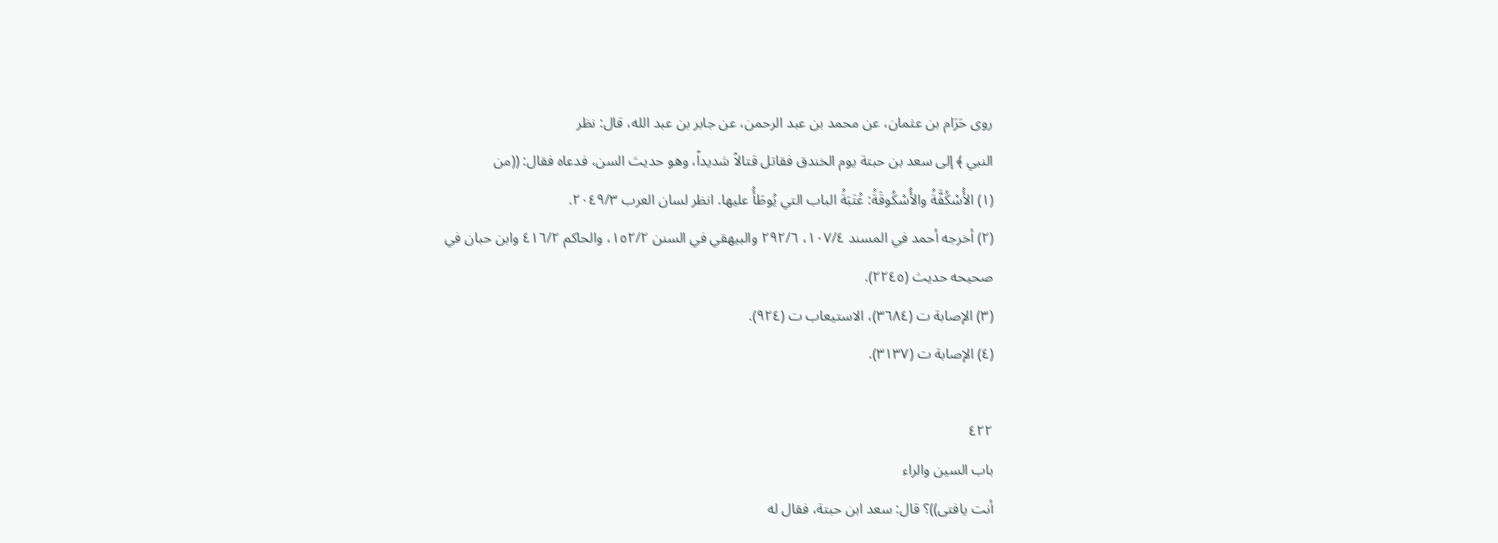روى حَرَام بن عثمان، عن محمد بن عبد الرحمن، عن جابر بن عبد الله، قال: نظر
النبي ﴾ إلى سعد بن حبتة يوم الخندق فقاتل قتالاً شديداً، وهو حديث السن، فدعاه فقال: ((من
(١) الأُسْكُفَّةُ والأُسْكُوقَةُ: عُتَبَةُ الباب التي يُوطَأُ عليها. انظر لسان العرب ٢٠٤٩/٣.
(٢) أخرجه أحمد في المسند ١٠٧/٤، ٢٩٢/٦ والبيهقي في السنن ١٥٢/٢، والحاكم ٤١٦/٢ وابن حبان في
صحیحه حديث (٢٢٤٥).
(٣) الإصابة ت (٣٦٨٤)، الاستيعاب ت (٩٢٤).
(٤) الإصابة ت (٣١٣٧).

٤٢٢
باب السين والراء
أنت يافتى))؟ قال: سعد ابن حبتة، فقال له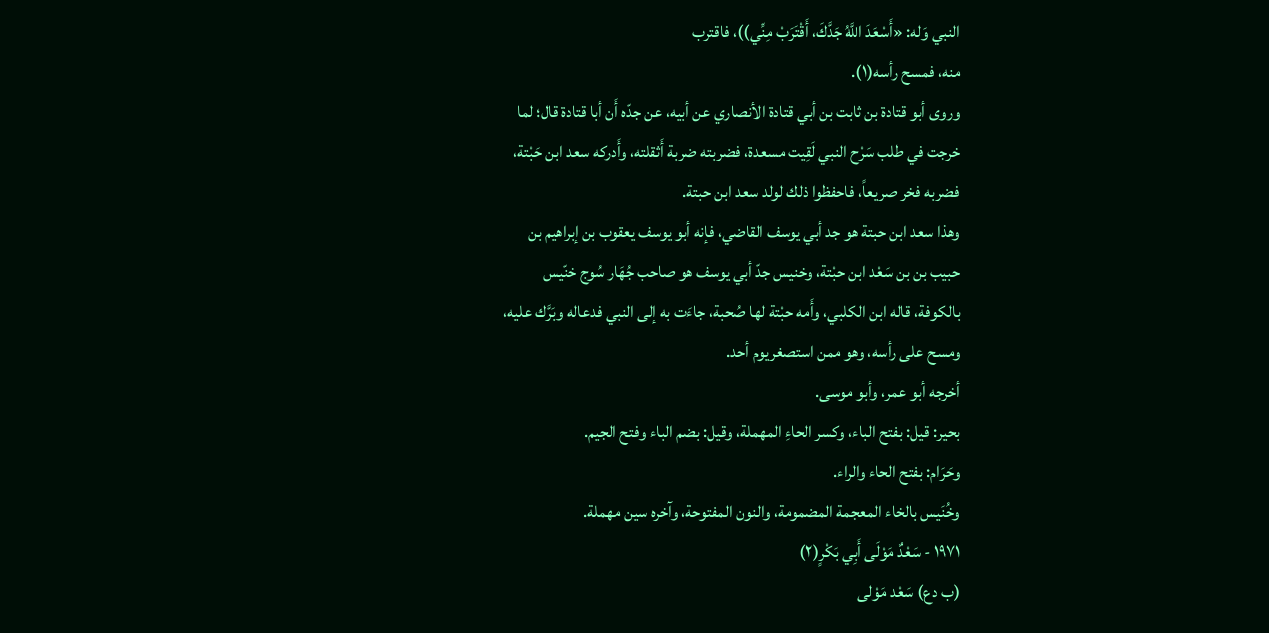النبي وَله: «أَسْعَدَ اللَّهُ جَدَّكَ، أَقْتَرَبْ مِنِّي))، فاقترب
منه، فمسح رأسه(١).
وروى أبو قتادة بن ثابت بن أبي قتادة الأنصاري عن أبيه، عن جدّه أَن أبا قتادة قال؛ لما
خرجت في طلب سَرْح النبي لَقِيت مسعدة، فضربته ضربة أَثقلته، وأَدركه سعد ابن حَبْتة،
فضربه فخر صريعاً، فاحفظوا ذلك لولد سعد ابن حبتة.
وهذا سعد ابن حبتة هو جد أبي يوسف القاضي، فإنه أبو يوسف يعقوب بن إبراهيم بن
حبیب بن بن سَعْد ابن حبْتة، وخنیس جدّ أبي يوسف هو صاحب جُهَار سُوج خنّیس
بالكوفة، قاله ابن الكلبي، وأَمه حبْتة لها صُحبة، جاءَت به إلى النبي فدعاله وبَرَّك عليه،
ومسح على رأسه، وهو ممن استصغريوم أحد.
أخرجه أبو عمر، وأبو موسى.
بحير: قيل: بفتح الباء، وكسر الحاءِ المهملة، وقيل: بضم الباء وفتح الجيم.
وحَرَام: بفتح الحاء والراء.
وخُنَيس بالخاء المعجمة المضمومة، والنون المفتوحة، وآخره سين مهملة.
١٩٧١ - سَعْدٌ مَوْلَى أَبِي بَكْرٍ(٢)
(ب دع) سَعْد مَوْلى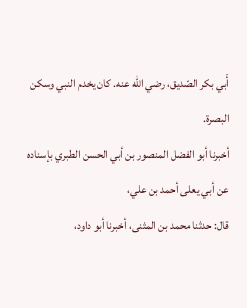أَبي بكر الصّديق، رضي الله عنه. كان يخدم النبي وسكن
البصرة.
أخبرنا أبو الفضل المنصور بن أبي الحسن الطبري بإسناده عن أبي يعلى أحمد بن علي،
قال: حدثنا محمد بن المثنى، أخبرنا أبو داود،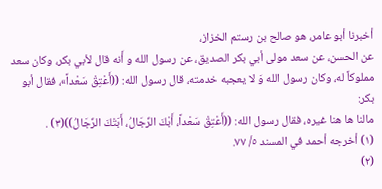أخبرنا أبو عامر، هو صالح بن رستم الخزاز،
عن الحسن، عن سعد مولى أبي بكر الصديق، عن رسول الله و أَنه قال لأبي بكر، وكان سعد
مملوكاً له، وكان رسول الله وَ لا يعجبه خدمته، قال رسول الله: ((أَعْتِقْ سَعْداً»، فقال أبو بكر:
مالنا ها هنا غيره، فقال رسول الله: ((أَعْتِقْ سَعْداً، أَبْكَ الرِّجَالُ، أَبَتْكَ الرِّجَالُ))(٣) .
(١) أخرجه أحمد في المسند ٥/ ٧٧.
(٢)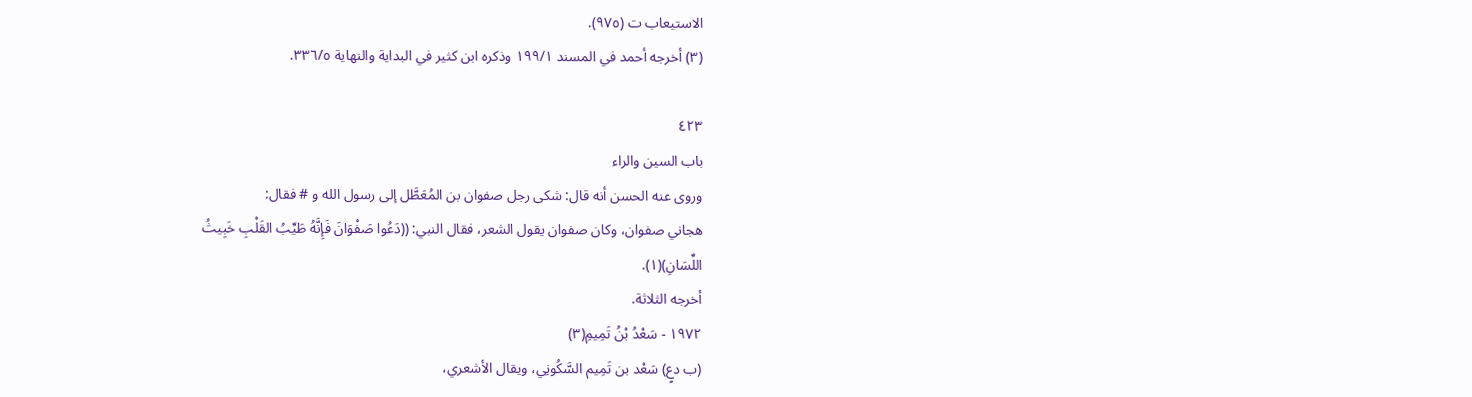الاستيعاب ت (٩٧٥).
(٣) أخرجه أحمد في المسند ١٩٩/١ وذكره ابن كثير في البداية والنهاية ٣٣٦/٥.

٤٢٣
باب السين والراء
وروى عنه الحسن أنه قال: شكى رجل صفوان بن المُعَطَّل إلى رسول الله و # فقال:
هجاني صفوان، وكان صفوان يقول الشعر، فقال النبي: ((دَعُوا صَفْوَانَ فَإِنَّهُ طَيِّبُ القَلْبِ خَبِيثُ
اللِّسَانِ)(١).
أخرجه الثلاثة.
١٩٧٢ - سَعْدُ بْنُ تَمِيمِ(٣)
(ب دعٍ) سَعْد بن تَمِيم السَّكُونِي، ويقال الأشعري،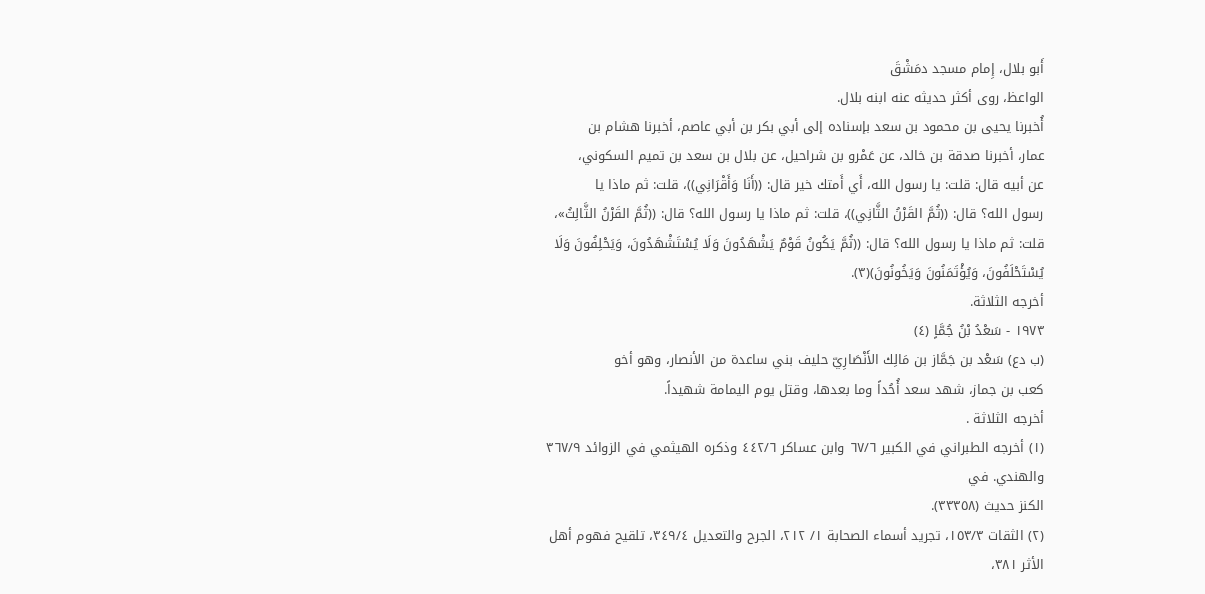أَبو بلال، إِمام مسجد دمَشْقَ
الواعظ، روی أکثر حديثه عنه ابنه بلال.
أُخبرنا يحيى بن محمود بن سعد بإسناده إلى أبي بكر بن أبي عاصم، أخبرنا هشام بن
عمار، أخبرنا صدقة بن خالد، عن عَمْرو بن شراحيل، عن بلال بن سعد بن تميم السكوني،
عن أبيه قال: قلت: يا رسول الله، أَي أَمتك خير قال: ((أَنَا وَأَقْرَانِي))، قلت: ثم ماذا يا
رسول الله؟ قال: ((ثُمَّ القَرْنُ الثَّانِي))، قلت: ثم ماذا يا رسول الله؟ قال: ((ثُمَّ القَرْنُ الثَّالِثُ»،
قلت: ثم ماذا يا رسول الله؟ قال: ((ثُمَّ يَكُونُ قَوْمٌ يَشْهَدُونَ وَلَا يُسْتَشْهَدُونَ، وَيَحْلِفُونَ وَلَا
يُسْتَحْلَفُونَ، وَيُؤْتَمَنُونَ وَيَخُونُونَ)(٣).
أخرجه الثلاثة.
١٩٧٣ - سَعْدُ بْنُ جُمَّاٍ (٤)
(ب دع) سَعْد بن جَمَّاز بن مَالِك الأَنْصَارِيّ حليف بني ساعدة من الأنصار، وهو أخو
كعب بن جماز، شهد سعد أُحُداً وما بعدها، وقتل يوم اليمامة شهيداً.
أخرجه الثلاثة .
(١) أخرجه الطبراني في الكبير ٦٧/٦ وابن عساكر ٤٤٢/٦ وذكره الهيثمي في الزوائد ٣٦٧/٩ والهندي. في
الكنز حديث (٣٣٣٥٨).
(٢) الثقات ١٥٣/٣، تجريد أسماء الصحابة ١/ ٢١٢، الجرح والتعديل ٣٤٩/٤، تلقيح فهوم أهل الأثر ٣٨١،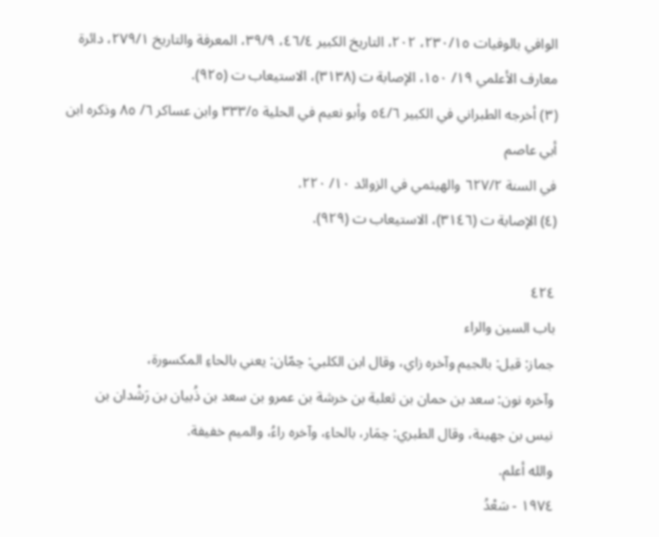الوافي بالوفيات ٢٣٠/١٥، ٢٠٢، التاريخ الكبير ٤٦/٤، ٣٩/٩، المعرفة والتاريخ ٢٧٩/١، دائرة
معارف الأعلمي ١٩/ ١٥٠، الإصابة ت (٣١٣٨)، الاستيعاب ت (٩٢٥).
(٣) أخرجه الطبراني في الكبير ٥٤/٦ وأبو نعيم في الحلية ٣٣٣/٥ وابن عساكر ٦/ ٨٥ وذكره ابن أبي عاصم
في السنة ٦٢٧/٢ والهيثمي في الزوائد ١٠/ ٢٢٠.
(٤) الإصابة ت (٣١٤٦)، الاستيعاب ت (٩٢٩).

٤٢٤
باب السين والراء
جماز: قيل: بالجيم وآخره زاي، وقال ابن الكلبي: حِمّان: يعني بالحاءِ المكسورة،
وآخره نون: سعد بن حمان بن ثعلبة بن خرشة بن عمرو بن سعد بن ذُبیان بن رَشْدان بن
نيس بن جهينة، وقال الطبري: حِمَار، بالحاءِ، وآخره راءُ، والميم خفيفة.
والله أعلم.
١٩٧٤ - سَعْدُ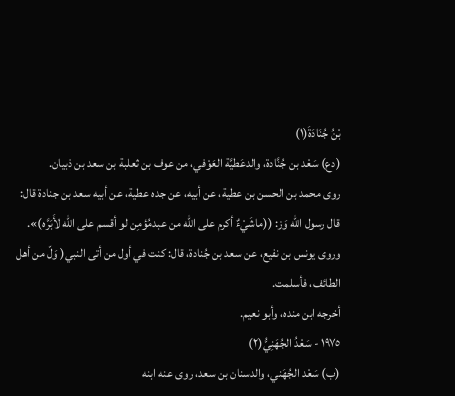بْنُ جُنَادَةَ(١)
(دع) سَعْد بن جُنَّادة، والدعَطيَّة العَوْفي، من عوف بن ثعلبة بن سعد بن ذبيان.
روی محمد بن الحسن بن عطية، عن أبيه، عن جده عطية، عن أبيه سعد بن جنادة قال:
قال رسول الله وَز: ((ماشَيْءٌ أكرم على اللّه من عبدمُؤمِن لو أقسم على اللّه لأَبَرَّه)».
وروى يونس بن نفيع، عن سعد بن جُنادة، قال: كنت في أول من أتى النبي( وَلّ من أهل
الطائف، فأسلمت.
أخرجه ابن منده، وأبو نعيم.
١٩٧٥ - سَعْدُ الجُهَنِيُّ(٢)
(ب) سَعْد الجُهَني، والدسنان بن سعد، روى عنه ابنه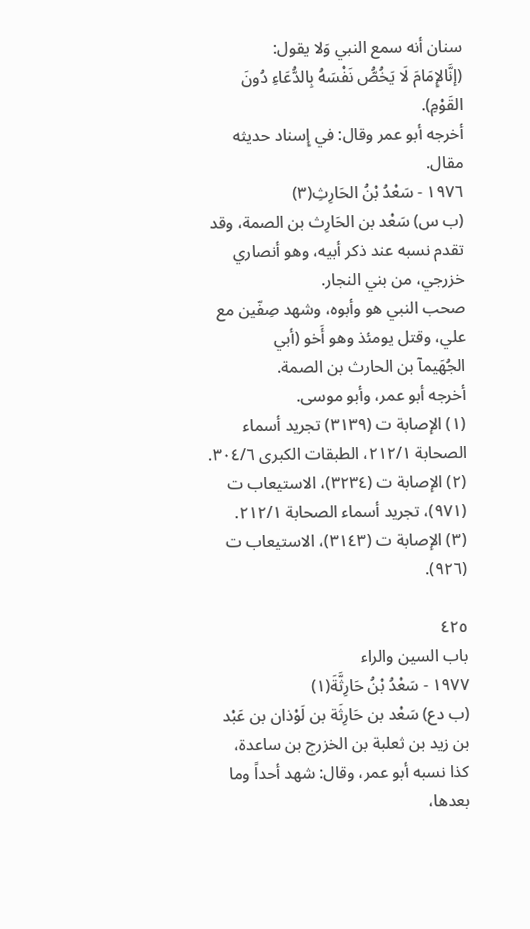سنان أنه سمع النبي وَلا يقول:
(إنَّالإِمَامَ لَا يَخُصُّ نَفْسَهُ بِالدُّعَاءِ دُونَ القَوْمِ).
أخرجه أبو عمر وقال: في إِسناد حديثه مقال.
١٩٧٦ - سَعْدُ بْنُ الحَارِثِ(٣)
(ب س) سَعْد بن الحَارِث بن الصمة، وقد تقدم نسبه عند ذكر أبيه، وهو أنصاري
خزرجي، من بني النجار.
صحب النبي هو وأبوه، وشهد صِفّين مع علي، وقتل يومئذ وهو أَخو (أبي
الجُهَيمآ بن الحارث بن الصمة.
أخرجه أبو عمر، وأبو موسى.
(١) الإصابة ت (٣١٣٩) تجريد أسماء الصحابة ٢١٢/١، الطبقات الكبرى ٣٠٤/٦.
(٢) الإصابة ت (٣٢٣٤)، الاستيعاب ت (٩٧١)، تجريد أسماء الصحابة ٢١٢/١.
(٣) الإصابة ت (٣١٤٣)، الاستيعاب ت (٩٢٦).

٤٢٥
باب السين والراء
١٩٧٧ - سَعْدُ بْنُ حَارِثَّةَ(١)
(ب دع) سَعْد بن حَارِثَة بن لَوْذان بن عَبْد بن زيد بن ثعلبة بن الخزرج بن ساعدة،
كذا نسبه أبو عمر، وقال: شهد أحداً وما بعدها،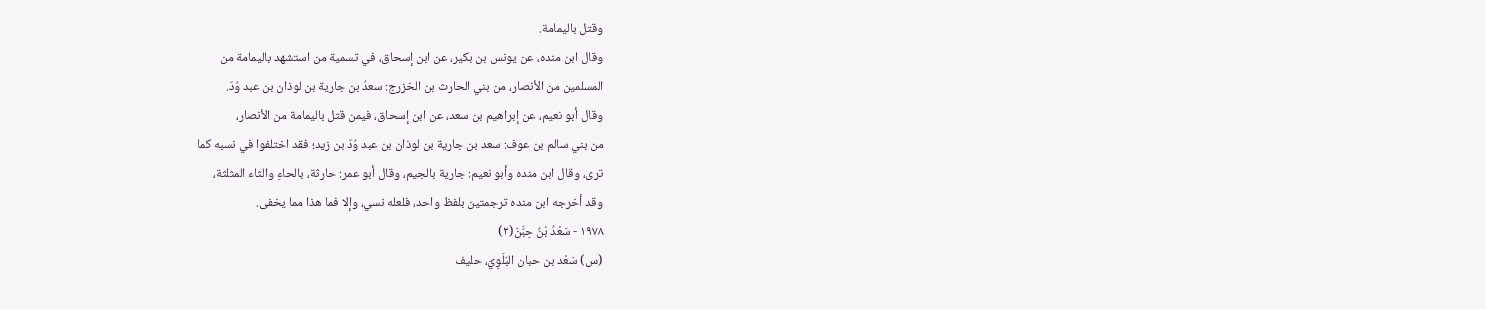وقتل باليمامة.
وقال ابن منده، عن يونس بن بكير، عن ابن إسحاق، في تسمية من استشهد باليمامة من
المسلمين من الأنصار، من بني الحارث بن الخزرج: سعدُ بن جارية بن لوذان بن عبد وُدّ.
وقال أبو نعيم، عن إبراهيم بن سعد، عن ابن إسحاق، فيمن قتل باليمامة من الأنصار،
من بني سالم بن عوف: سعد بن جارية بن لوذان بن عبد وُدّ بن زيد؛ فقد اختلفوا في نسبه كما
ترى، وقال ابن منده وأبو نعيم: جارية بالجيم، وقال أبو عمر: حارثة، بالحاءِ والثاء المثلثة،
وقد أخرجه ابن منده ترجمتين بلفظ واحد، فلعله نسي، وإلا فما هذا مما يخفى.
١٩٧٨ - سَعْدُ بْنُ حِبَّنَ(٢)
(س) سَعْد بن حبان البَلَوِيّ، حليف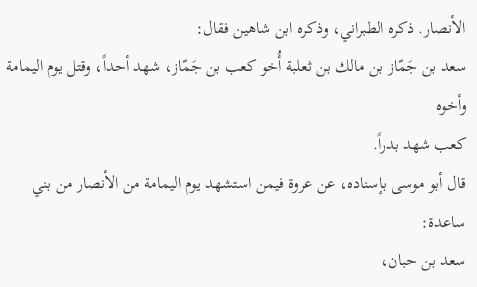الأنصار. ذكره الطبراني، وذكره ابن شاهين فقال:
سعد بن جَمّاز بن مالك بن ثعلبة أُخو كعب بن جَمّاز، شهد أحداً، وقتل يوم اليمامة وأخوه
کعب شهد بدراً.
قال أبو موسى بإسناده، عن عروة فيمن استشهد يوم اليمامة من الأنصار من بني ساعدة:
سعد بن حبان،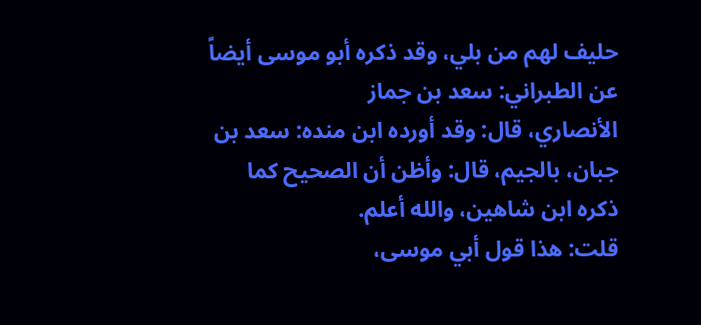حليف لهم من بلي، وقد ذكره أبو موسى أيضاً عن الطبراني: سعد بن جماز
الأنصاري، قال: وقد أورده ابن منده: سعد بن جبان، بالجيم، قال: وأظن أن الصحيح كما
ذكره ابن شاهين، والله أعلم.
قلت: هذا قول أبي موسى،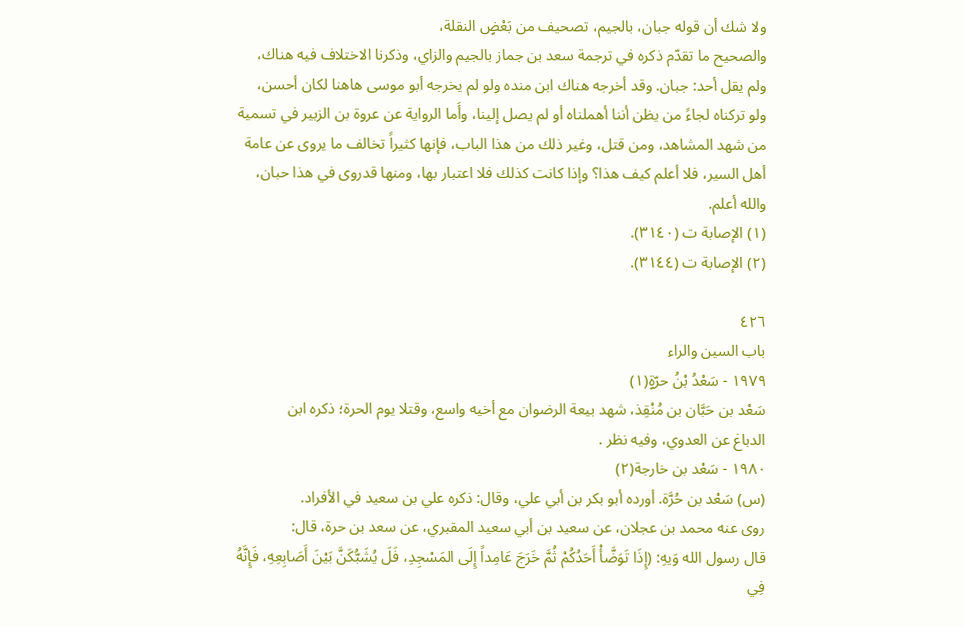ولا شك أن قوله جبان، بالجيم، تصحيف من بَعْضٍ النقلة،
والصحيح ما تقدّم ذكره في ترجمة سعد بن جماز بالجيم والزاي، وذكرنا الاختلاف فيه هناك،
ولم يقل أحد: جبان. وقد أخرجه هناك ابن منده ولو لم يخرجه أبو موسى هاهنا لكان أحسن،
ولو تركناه لجاءً من يظن أننا أهملناه أو لم يصل إلينا، وأَما الرواية عن عروة بن الزبير في تسمية
من شهد المشاهد، ومن قتل، وغير ذلك من هذا الباب، فإنها كثيراً تخالف ما يروى عن عامة
أهل السير، فلا أعلم كيف هذا؟ وإذا كانت كذلك فلا اعتبار بها، ومنها قدروى في هذا حبان،
والله أعلم.
(١) الإصابة ت (٣١٤٠).
(٢) الإصابة ت (٣١٤٤).

٤٢٦
باب السين والراء
١٩٧٩ - سَعْدُ بْنُ حرّةٍ(١)
سَعْد بن حَبَّان بن مُنْقِذ، شهد بيعة الرضوان مع أخيه واسع، وقتلا يوم الحرة؛ ذكره ابن
الدباغ عن العدوي، وفيه نظر .
١٩٨٠ - سَعْد بن خارجة(٢)
(س) سَعْد بن حُرَّة. أورده أبو بكر بن أبي علي، وقال: ذكره علي بن سعيد في الأفراد.
روی عنه محمد بن عجلان، عن سعید بن أبي سعيد المقبري، عن سعد بن حرة، قال:
قال رسول الله وَيهِ: (إِذَا تَوَضَّأْ أَحَدُكُمْ ثُمَّ خَرَجَ عَامِداً إِلَى المَسْجِدِ، فَلَ يُشَبُّكَنَّ بَيْنَ أَصَابِعِهِ، فَإِنَّهُ
فِي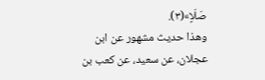صَلَاٍ»(٣).
وهذا حديث مشهور عن ابن عجلان، عن سعيد، عن كعب بن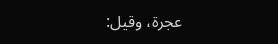عجرة، وقيل: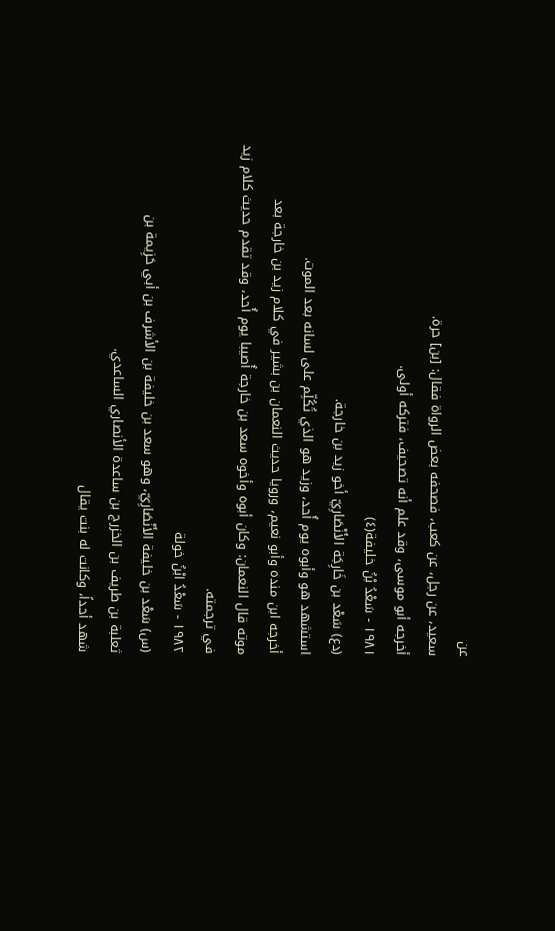عن
سعيد، عن رجل، عن كعب، فصحفه بعض الرواة فقال: [بن] حرة.
أخرجه أبو موسى، وقد علم أنه تصحیف، فتركه أولى.
١٩٨١ - سَعْدُ بْنُ خليفة(٤)
(دع) سَعْد بن خَارِجَة الأَنْصَارِيّ أخو زيد بن خارجة.
استشهد هو وأبوه يوم أُحد، وزيد هو الذي تُكُلِّم على لسانه بعد الموت.
أخرجه ابن منده وأبو نعيم، ورويا حديث النعمان بن بشير في كلام زيد بن خارجة بعد
موته قال النعمان: وكان أبوه وأخوه سعد بن خارجة أُصيبا يوم أُحد، وقد تقدم حديث كلام زيد
في ترجمته.
١٩٨٢ - سَعْدُ ابْنُ خولة
(س) سَعْد بن خليفة الأَنْصَارِيّ، وهو سعد بن خليفة بن الأشرف بن أبي حَزِيمة بن
ثعلبة بن طريف بن الخزرج بن ساعدة الأنصاري الساعدي.
شهد أحداً، وكانت له بنت يقال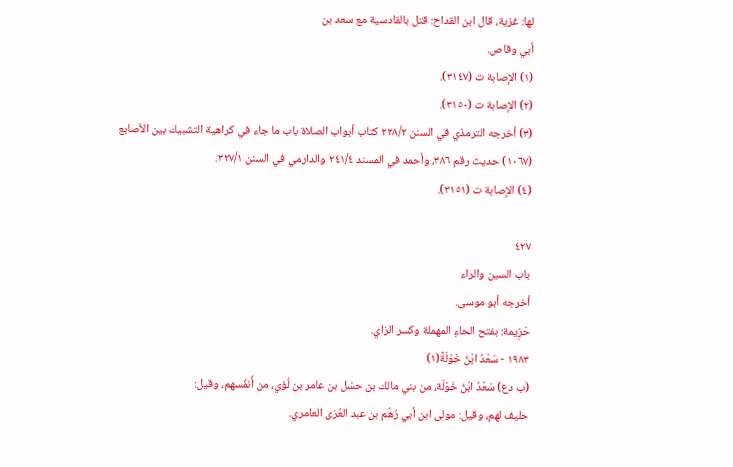لها: غزية، قال ابن القداح: قتل بالقادسية مع سعد بن
أبي وقاص.
(١) الإصابة ت (٣١٤٧).
(٢) الإصابة ت (٣١٥٠).
(٣) أخرجه الترمذي في السنن ٢٢٨/٢ كتاب أبواب الصلاة باب ما جاء في كراهية التشبيك بين الأصابع
(١٠٦٧) حديث رقم ٣٨٦، وأحمد في المسند ٢٤١/٤ والدارمي في السنن ٣٢٧/١.
(٤) الإصابة ت (٣١٥١).

٤٢٧
باب السين والراء
أخرجه أبو موسى.
حَزِيمة: بفتح الحاءِ المهملة وكسر الزاي.
١٩٨٣ - سَعْدُ ابْنُ خَوْلَةً(١)
(ب دع) سَعْدُ ابْنُ خَوْلَة، من بني مالك بن حسْل بن عامر بن لُؤي، من أَنفُسهم، وقيل:
حليف لهم، وقيل: مولى ابن أبي رُهْم بن عبد العُزى العامري.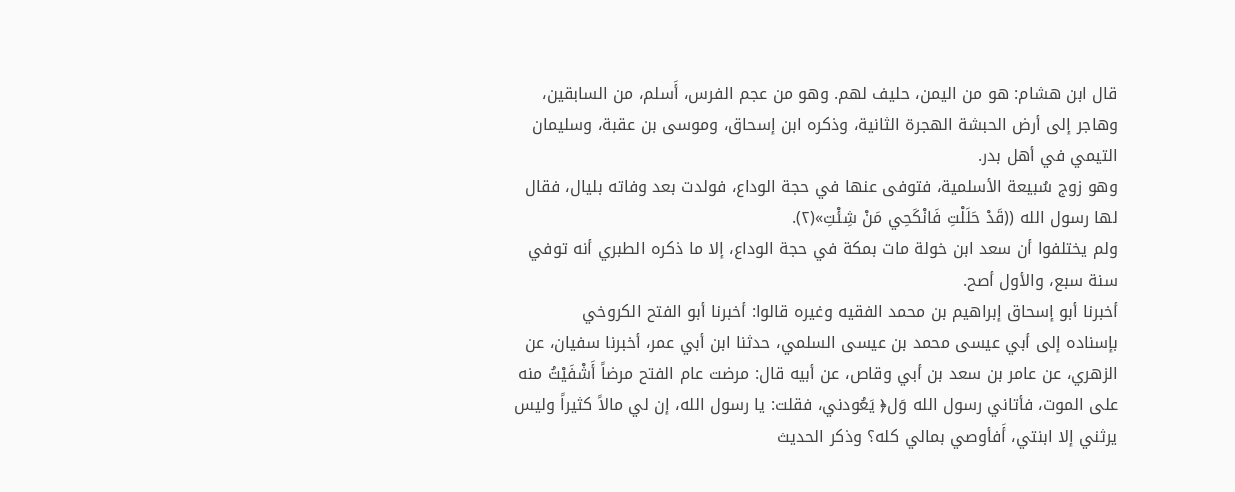قال ابن هشام: هو من اليمن، حليف لهم. وهو من عجم الفرس، أَسلم، من السابقين،
وهاجر إلى أرض الحبشة الهجرة الثانية، وذكره ابن إسحاق، وموسى بن عقبة، وسليمان
التيمي في أهل بدر.
وهو زوج سُبيعة الأسلمية، فتوفى عنها في حجة الوداع، فولدت بعد وفاته بليال، فقال
لها رسول الله ((قَدْ حَلَلْتِ فَانْكَحِي مَنْ شِئْتِ»(٢).
ولم يختلفوا أن سعد ابن خولة مات بمكة في حجة الوداع، إلا ما ذكره الطبري أنه توفي
سنة سبع، والأول أصح.
أخبرنا أبو إسحاق إبراهيم بن محمد الفقيه وغيره قالوا: أخبرنا أبو الفتح الكروخي
بإسناده إلى أبي عيسى محمد بن عيسى السلمي، حدثنا ابن أبي عمر، أخبرنا سفيان، عن
الزهري، عن عامر بن سعد بن أبي وقاص، عن أبيه قال: مرضت عام الفتح مرضاً أَشْفَيْتُ منه
على الموت، فأتاني رسول الله وَل﴿ يَعُودني، فقلت: يا رسول الله، إن لي مالاً كثيراً وليس
يرثني إلا ابنتي، أَفأوصي بمالي كله؟ وذكر الحديث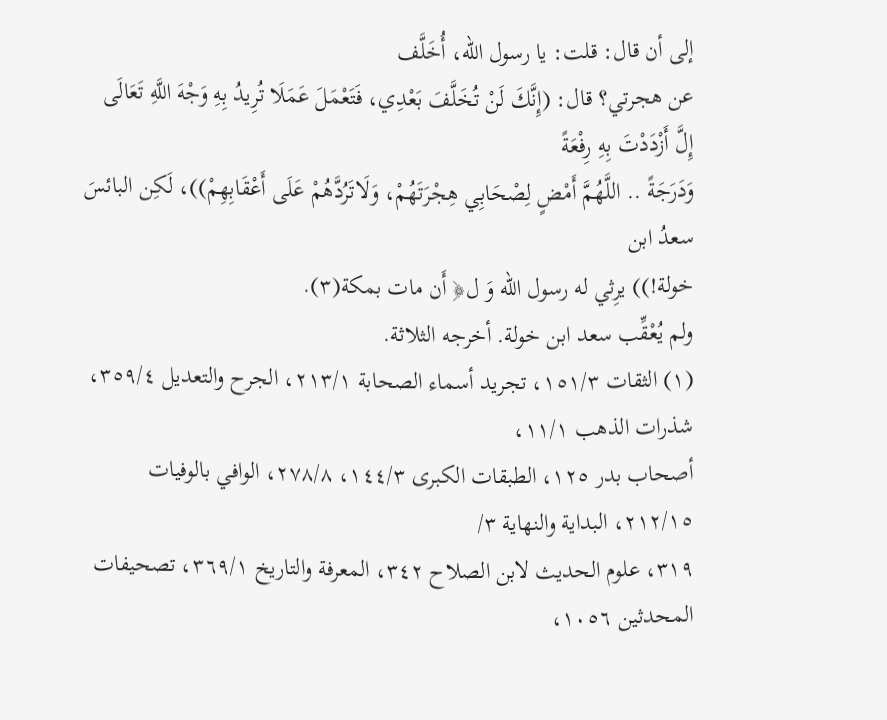إلى أن قال: قلت: يا رسول الله، أُخَلَّف
عن هجرتي؟ قال: (إِنَّكَ لَنْ تُخَلَّفَ بَعْدِي، فَتَعْمَلَ عَمَلَا تُرِيدُ بِهِ وَجْهَ اللَّهِ تَعَالَى إِلَّ أَزْدَدْتَ بِهِ رِفْعَةً
وَدَرَجَةً .. اللَّهُمَّ أَمْضٍ لِصْحَابِي هِجْرَتَهُمْ، وَلَاتَرُدَّهُمْ عَلَى أَعْقَابِهِمْ))، لَكِن البائسَ سعدُ ابن
خولة!)) يرِثي له رسول الله وَ ل﴿ أَن مات بمكة(٣).
ولم يُعْقِّب سعد ابن خولة. أخرجه الثلاثة.
(١) الثقات ١٥١/٣، تجريد أسماء الصحابة ٢١٣/١، الجرح والتعديل ٣٥٩/٤، شذرات الذهب ١١/١،
أصحاب بدر ١٢٥، الطبقات الكبرى ١٤٤/٣، ٢٧٨/٨، الوافي بالوفيات ٢١٢/١٥، البداية والنهاية ٣/
٣١٩، علوم الحديث لابن الصلاح ٣٤٢، المعرفة والتاريخ ٣٦٩/١، تصحيفات المحدثين ١٠٥٦،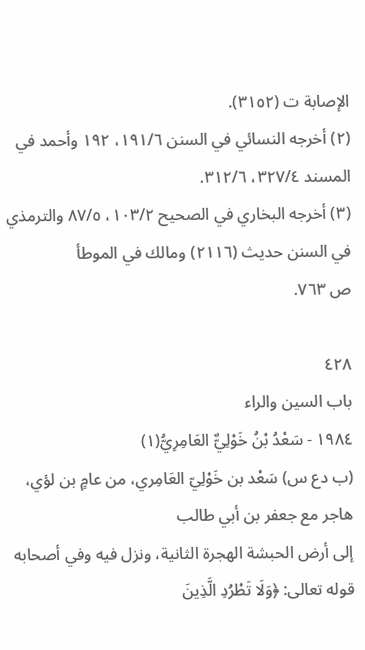الإصابة ت (٣١٥٢).
(٢) أخرجه النسائي في السنن ١٩١/٦، ١٩٢ وأحمد في المسند ٣٢٧/٤، ٣١٢/٦.
(٣) أخرجه البخاري في الصحيح ١٠٣/٢، ٨٧/٥ والترمذي في السنن حديث (٢١١٦) ومالك في الموطأ
ص ٧٦٣.

٤٢٨
باب السين والراء
١٩٨٤ - سَعْدُ بْنُ خَوْلِيٌّ العَامِرِيُّ(١)
(ب دع س) سَعْد بن خَوْلِيّ العَامِري، من عامٍ بن لؤي، هاجر مع جعفر بن أبي طالب
إلى أرض الحبشة الهجرة الثانية، ونزل فيه وفي أصحابه قوله تعالى: ﴿وَلَا تَطْرُدِ الَّذِينَ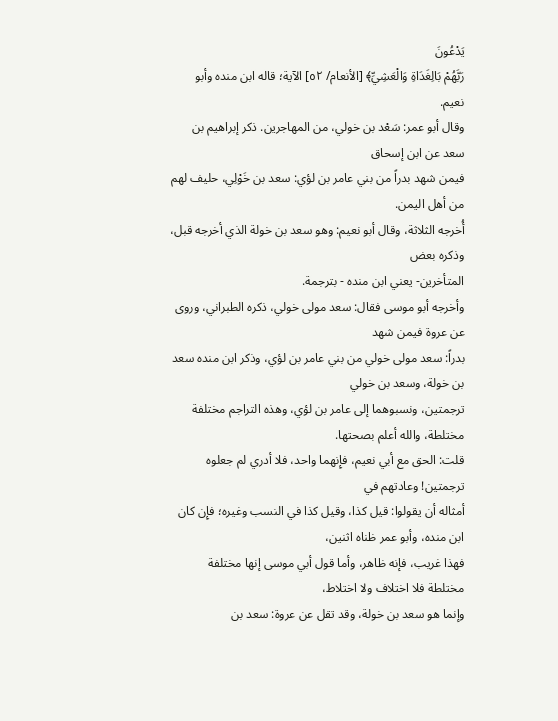يَدْعُونَ
رَبَّهُمْ بَالِغَدَاةِ وَالْعَشِيِّ﴾ [الأنعام/ ٥٢] الآية؛ قاله ابن منده وأبو نعيم.
وقال أبو عمر: سَعْد بن خولي، من المهاجرين. ذكر إبراهيم بن سعد عن ابن إسحاق
فيمن شهد بدراً من بني عامر بن لؤي: سعد بن خَوْلِي، حليف لهم من أهل اليمن.
أُخرجه الثلاثة، وقال أبو نعيم: وهو سعد بن خولة الذي أخرجه قبل، وذكره بعض
المتأخرين- يعني ابن منده - بترجمة.
وأخرجه أبو موسى فقال: سعد مولى خولي، ذكره الطبراني، وروى عن عروة فيمن شهد
بدراً: سعد مولى خولي من بني عامر بن لؤي، وذكر ابن منده سعد بن خولة، وسعد بن خولي
ترجمتين، ونسبوهما إلى عامر بن لؤي، وهذه التراجم مختلفة مختلطة، والله أعلم بصحتها.
قلت: الحق مع أبي نعيم، فإِنهما واحد، فلا أدري لم جعلوه ترجمتين! وعادتهم في
أمثاله أن يقولوا: قيل كذا، وقيل كذا في النسب وغيره؛ فإِن كان ابن منده، وأبو عمر ظناه اثنين،
فهذا غريب، فإنه ظاهر، وأما قول أبي موسى إنها مختلفة مختلطة فلا اختلاف ولا اختلاط،
وإنما هو سعد بن خولة، وقد تقل عن عروة: سعد بن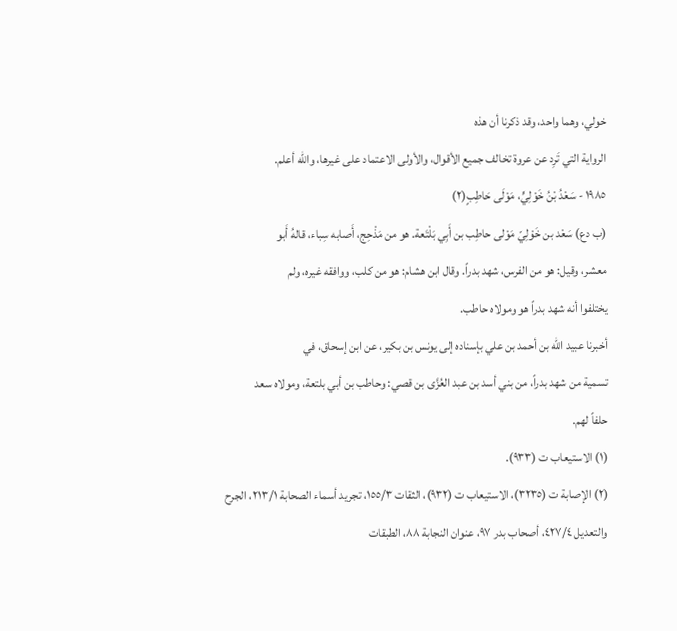خولي، وهما واحد، وقد ذكرنا أن هذه
الرواية التي تَرِد عن عروة تخالف جميع الأقوال، والأولى الاعتماد على غيرها، واللّه أعلم.
١٩٨٥ - سَعْدُ بْنُ خَوْلِيٍّ، مَوْلَى حَاطِبٍ(٢)
(ب دع) سَعْد بن خَوْلِيّ مَوْلى حاطِب بن أَبِي بَلْتَعة. هو من مَذْحِج، أَصابه سِباء، قالهُ أَبو
معشر، وقيل: هو من الفرس، شهد بدراً. وقال ابن هشام: هو من كلب، ووافقه غيره، ولم
يختلفوا أنه شهد بدراً هو ومولاه حاطب.
أخبرنا عبيد اللّه بن أحمد بن علي بإسناده إلى يونس بن بكير، عن ابن إسحاق، في
تسمية من شهد بدراً، من بني أسد بن عبد العُزَّى بن قصي: وحاطب بن أبي بلتعة، ومولاه سعد
حلفاً لهم.
(١) الاستيعاب ت (٩٣٣).
(٢) الإصابة ت (٣٢٣٥)، الاستيعاب ت (٩٣٢)، الثقات ١٥٥/٣، تجريد أسماء الصحابة ٢١٣/١، الجرح
والتعديل ٤٢٧/٤، أصحاب بدر ٩٧، عنوان النجابة ٨٨، الطبقات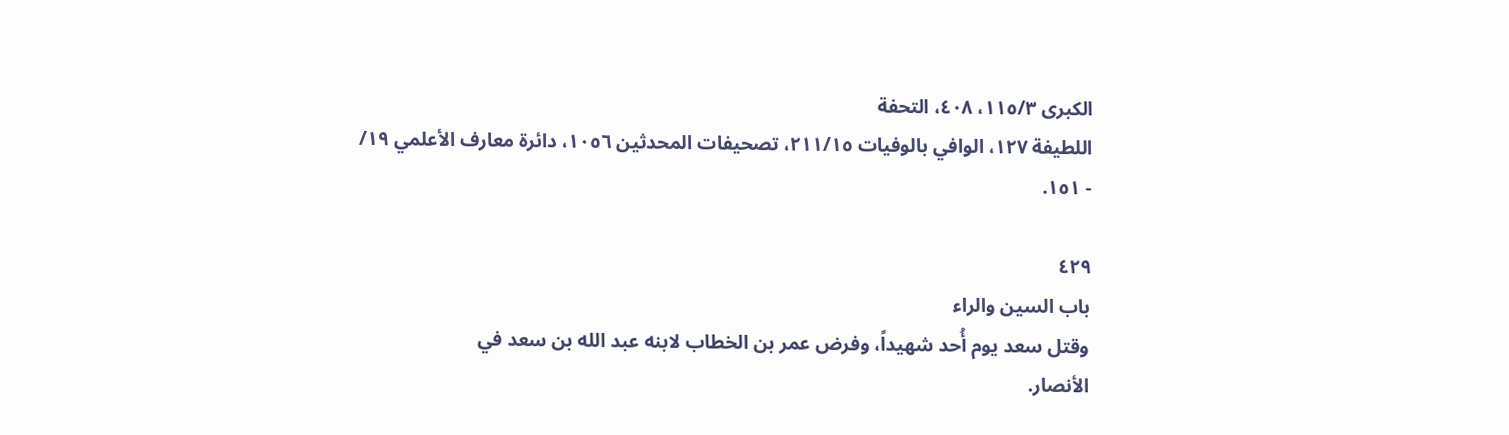الكبرى ١١٥/٣، ٤٠٨، التحفة
اللطيفة ١٢٧، الوافي بالوفيات ٢١١/١٥، تصحيفات المحدثين ١٠٥٦، دائرة معارف الأعلمي ١٩/
- ١٥١.

٤٢٩
باب السين والراء
وقتل سعد يوم أُحد شهيداً، وفرض عمر بن الخطاب لابنه عبد الله بن سعد في
الأنصار.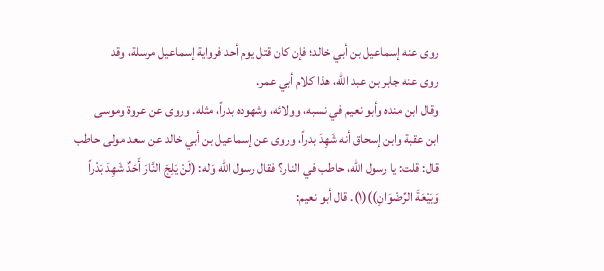روى عنه إسماعيل بن أبي خالد؛ فإن كان قتل يوم أحد فرواية إسماعيل مرسلة، وقد
روی عنه جابر بن عبد الله، هذا كلام أبي عمر.
وقال ابن منده وأبو نعيم في نسبه، وولائه، وشهوده بدراً، مثله. وروى عن عروة وموسی
ابن عقبة وابن إسحاق أنه شَهِدَ بدراً، وروى عن إسماعيل بن أبي خالد عن سعد مولى حاطب
قال: قلت: يا رسول الله، حاطب في النار؟ فقال رسول الله وَله: (لَنْ يَلِجَ النَّارَ أَحَدٌ شَهِدَ بَدْراً
وَبَيْعَةَ الرِّضْوَانِ))(١). قال أبو نعيم: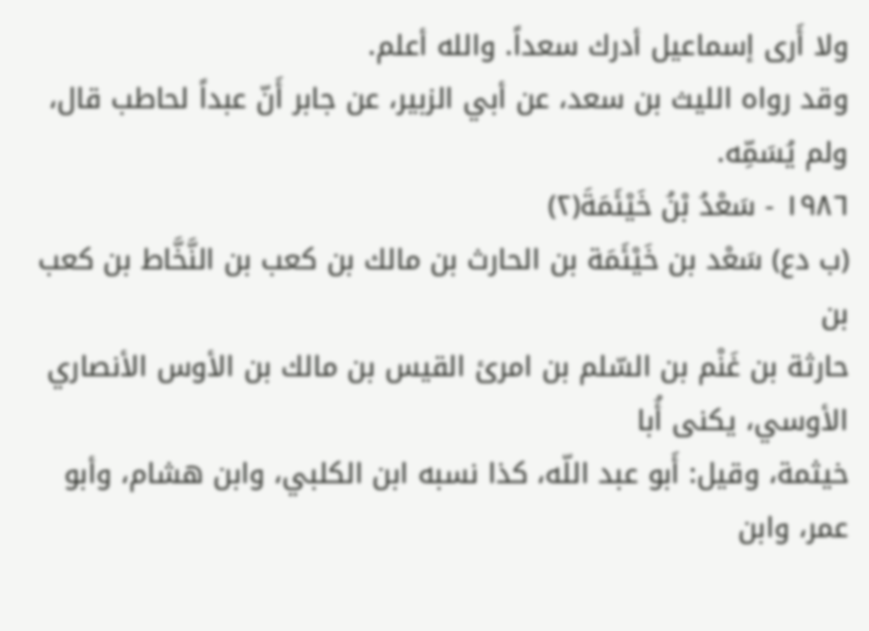ولا أَرى إسماعيل أدرك سعداً. والله أعلم.
وقد رواه الليث بن سعد، عن أبي الزبير، عن جابر أَنّ عبداً لحاطب قال، ولم يُسَمِّه.
١٩٨٦ - سَعْدُ بْنُ خَيْئَمَةَ(٢)
(ب دع) سَعْد بن خَيْئَمَة بن الحارث بن مالك بن كعب بن النَّخَّاط بن كعب بن
حارثة بن غَنْم بن السّلم بن امرئ القيس بن مالك بن الأوس الأنصاري الأوسي، یکنی أُبا
خيثمة، وقيل: أَبو عبد اللّه، كذا نسبه ابن الكلبي، وابن هشام، وأبو عمر، وابن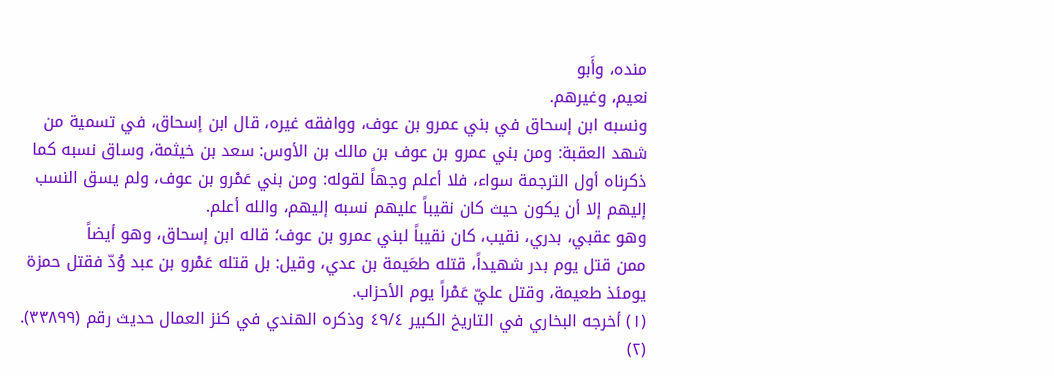منده، وأَبو
نعیم، وغيرهم.
ونسبه ابن إسحاق في بني عمرو بن عوف، ووافقه غيره، قال ابن إسحاق، في تسمية من
شهد العقبة: ومن بني عمرو بن عوف بن مالك بن الأوس: سعد بن خيثمة، وساق نسبه كما
ذكرناه أول الترجمة سواء، فلا أعلم وجهاً لقوله: ومن بني عَمْرو بن عوف، ولم يسق النسب
إليهم إلا أن يكون حيث كان نقيباً عليهم نسبه إليهم، والله أعلم.
وهو عقبي، بدري، نقيب، كان نقيباً لبني عمرو بن عوف؛ قاله ابن إسحاق، وهو أيضاً
ممن قتل يوم بدر شهيداً، قتله طعَيمة بن عدي، وقيل: بل قتله عَمْرو بن عبد وُدّ فقتل حمزة
يومئذ طعيمة، وقتل عليّ عَمْراً يوم الأحزاب.
(١) أخرجه البخاري في التاريخ الكبير ٤٩/٤ وذكره الهندي في كنز العمال حديث رقم (٣٣٨٩٩).
(٢)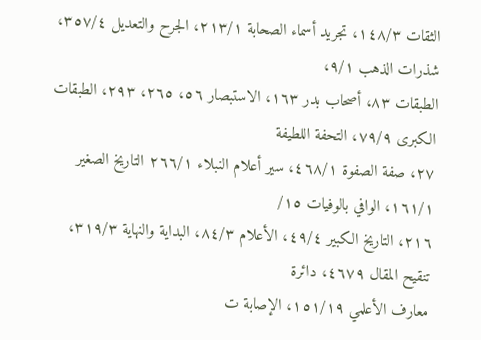الثقات ١٤٨/٣، تجريد أسماء الصحابة ٢١٣/١، الجرح والتعديل ٣٥٧/٤، شذرات الذهب ٩/١،
الطبقات ٨٣، أصحاب بدر ١٦٣، الاستبصار ٥٦، ٢٦٥، ٢٩٣، الطبقات الكبرى ٧٩/٩، التحفة اللطيفة
٢٧، صفة الصفوة ٤٦٨/١، سير أعلام النبلاء ٢٦٦/١ التاريخ الصغير ١٦١/١، الوافي بالوفيات ١٥/
٢١٦، التاريخ الكبير ٤٩/٤، الأعلام ٨٤/٣، البداية والنهاية ٣١٩/٣، تنقيح المقال ٤٦٧٩، دائرة
معارف الأعلمي ١٥١/١٩، الإصابة ت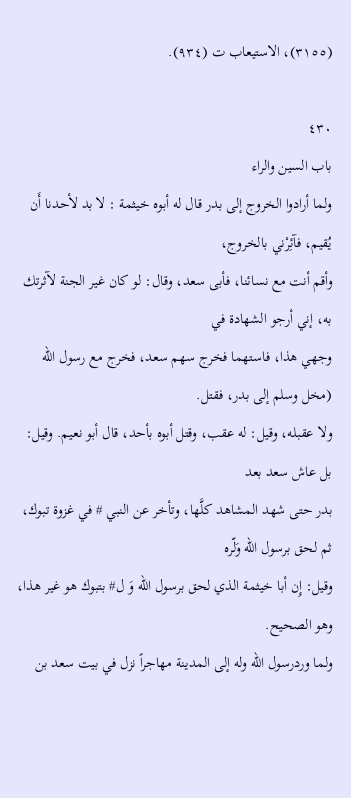(٣١٥٥)، الاستيعاب ت (٩٣٤).

٤٣٠
باب السين والراء
ولما أرادوا الخروج إلى بدر قال له أبوه خيثمة : لا بد لأحدنا أَن يُقیم، فآئِرْني بالخروج،
وأقم أنت مع نسائنا، فأبى سعد، وقال: لو كان غير الجنة لآثرتك به، إني أرجو الشهادة في
وجهي هذا، فاستهما فخرج سهم سعد، فخرج مع رسول الله (مخل وسلم إلى بدر، فقتل.
ولا عقبله، وقيل: له عقب، وقتل أبوه بأحد، قال أبو نعيم. وقيل: بل عاش سعد بعد
بدر حتى شهد المشاهد كلَّها، وتأخر عن النبي # في غزوة تبوك، ثم لحق برسول الله وَلّره
وقيل: إِن أبا خيثمة الذي لحق برسول الله وَ ل# بتبوك هو غير هذا، وهو الصحيح.
ولما وردرسول الله وله إلى المدينة مهاجراً نزل في بيت سعد بن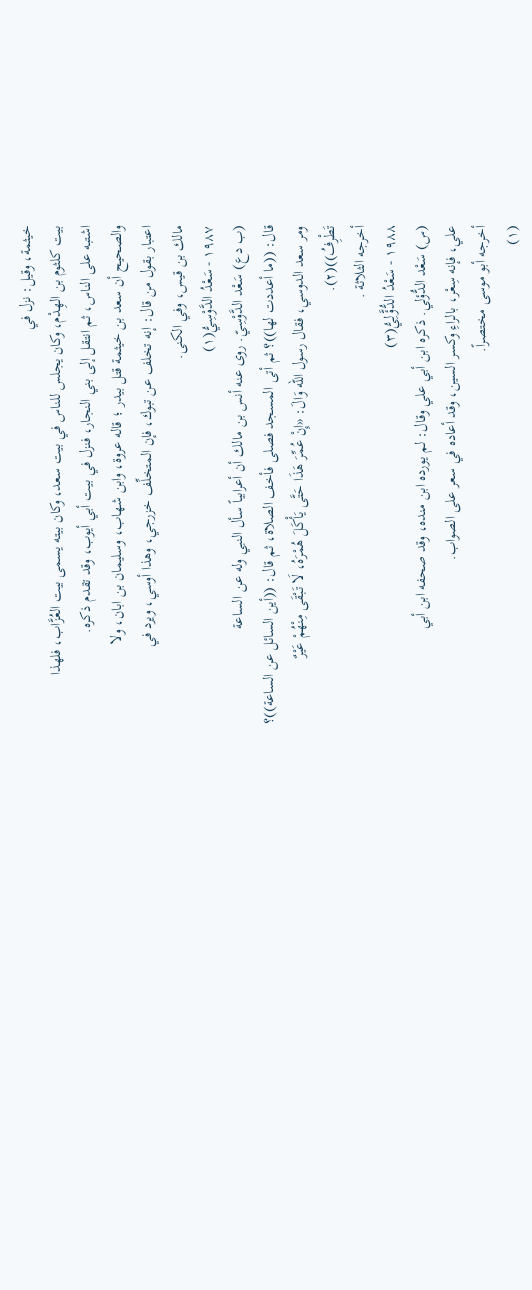خيثمة، وقيل: نزل في
بيت كلثوم بن الهِدْم، وكان يجلس للناس في بيت سعد، وكان بيته يسمى بيت العُزَّاب، فلهذا
اشتبه على الناس، ثم انتقل إلى بني النجار، فنزل في بيت أبي أيوب، وقد تقدم ذكره.
والصحيح أن سعد بن خيثمة قتل بیدر ؛ قاله عروة، وابن شهاب، وسليمان بن ابان، ولا
اعتبار بقول من قال: إنه تخلف عن تبوك، فإن المتخلِّف خزرجي، وهذا أوسي، ويرد في
مالك بن قيس، وفي الكنى.
١٩٨٧ - سَعْدُ الدَّوْسِيُّ(١)
(ب دع) سَعْد الدَّوْسِيّ. روى عنه أنس بن مالك أن أعرابياً سأل النبي وله عن الساعة
قال: ((ما أعددت لها))؟ ثم أتى المسجد فصلى فأخف الصلاة، ثم قال: ((أين السائل عن الساعة))؟
ومر سعد الدوسي، فقال رسول الله وَالَ: «إِنْ عُمِّرَ هَذَا حَتَّى يَأْكَلَ هُمْرَهُ، لَا تَبْقَى مِنْهُمْ عَيْرٌ
تَطْرِفُ))(٢).
أخرجه الثلاثة .
١٩٨٨ - سَعْدُ الدُّؤَّلِيُّ(٣)
(س) سَعْد الدُّؤلي. ذكره ابن أبي علي وقال: لم يورده ابن منده، وقد صحفه ابن أبي
علي، فإنه سِعْر، بالراءِ وكسر السين، وقد أعاده في سعر على الصواب.
أخرجه أبو موسى مختصراً.
(١)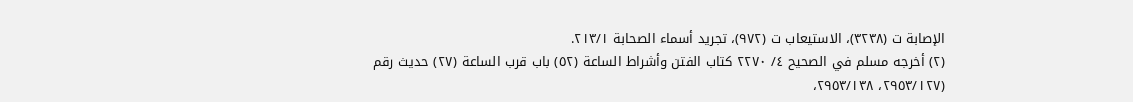الإصابة ت (٣٢٣٨)، الاستيعاب ت (٩٧٢)، تجريد أسماء الصحابة ٢١٣/١.
(٢) أخرجه مسلم في الصحيح ٤/ ٢٢٧٠ كتاب الفتن وأشراط الساعة (٥٢) باب قرب الساعة (٢٧) حديث رقم
(٢٩٥٣/١٢٧، ٢٩٥٣/١٣٨،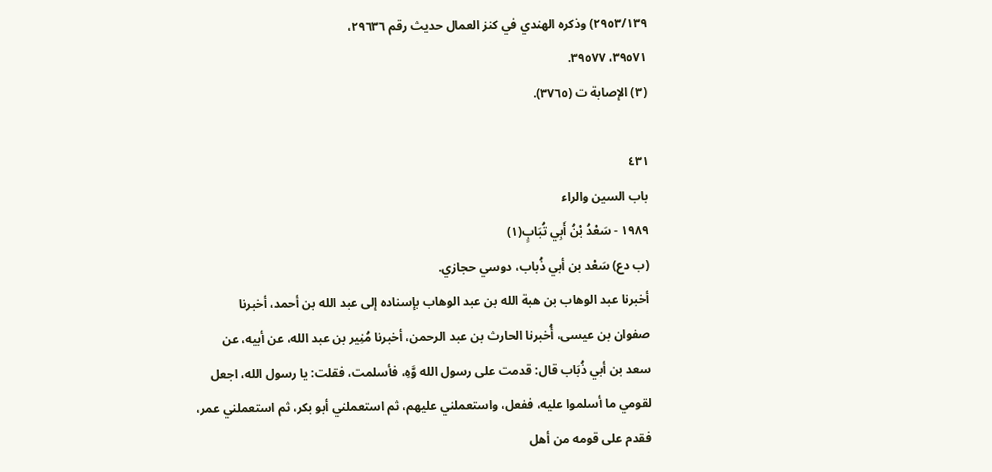٢٩٥٣/١٣٩) وذكره الهندي في كنز العمال حديث رقم ٢٩٦٣٦،
٣٩٥٧١، ٣٩٥٧٧.
(٣) الإصابة ت (٣٧٦٥).

٤٣١
باب السين والراء
١٩٨٩ - سَعْدُ بْنُ أَبِي تُبَابٍ(١)
(ب دع) سَعْد بن أبي ذُباب، دوسي حجازي.
أخبرنا عبد الوهاب بن هبة الله بن عبد الوهاب بإسناده إلى عبد الله بن أحمد، أخبرنا
صفوان بن عيسى، أُخبرنا الحارث بن عبد الرحمن، أخبرنا مُنِير بن عبد الله، عن أبيه، عن
سعد بن أبي ذُبَاب قال: قدمت على رسول الله وَّهِ، فأسلمت، فقلت: يا رسول الله، اجعل
لقومي ما أسلموا عليه، ففعل، واستعملني عليهم، ثم استعملني أبو بكر، ثم استعملني عمر،
فقدم على قومه من أهل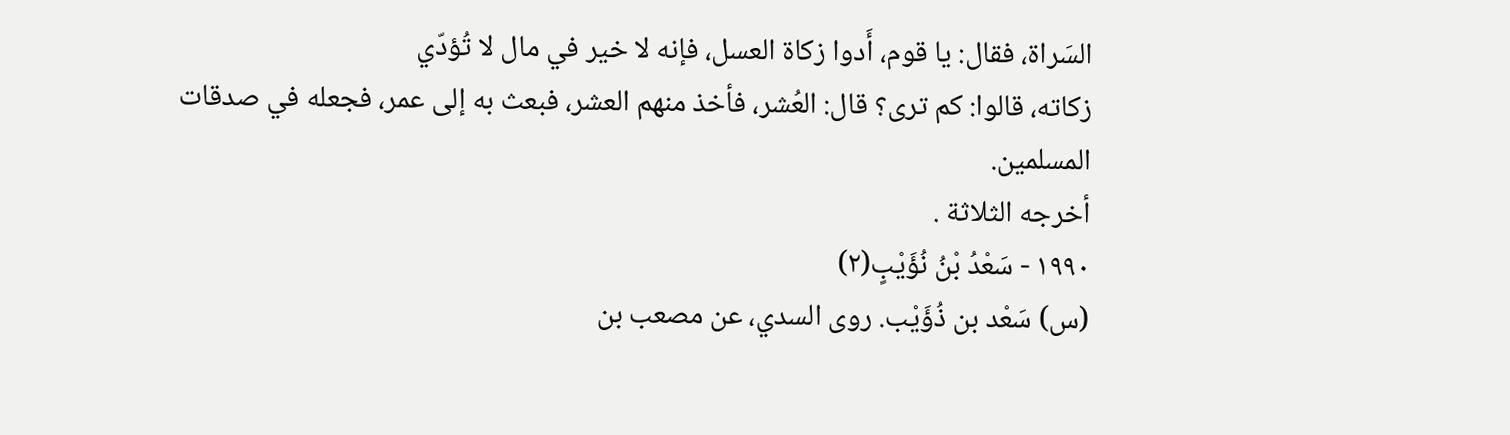السَراة، فقال: يا قوم، أَدوا زكاة العسل، فإنه لا خير في مال لا تُؤدّي
زكاته، قالوا: كم ترى؟ قال: العُشر، فأخذ منهم العشر، فبعث به إلى عمر، فجعله في صدقات
المسلمین.
أخرجه الثلاثة .
١٩٩٠ - سَعْدُ بْنُ نُؤَيْبٍ(٢)
(س) سَعْد بن ذُؤَيْب. روى السدي، عن مصعب بن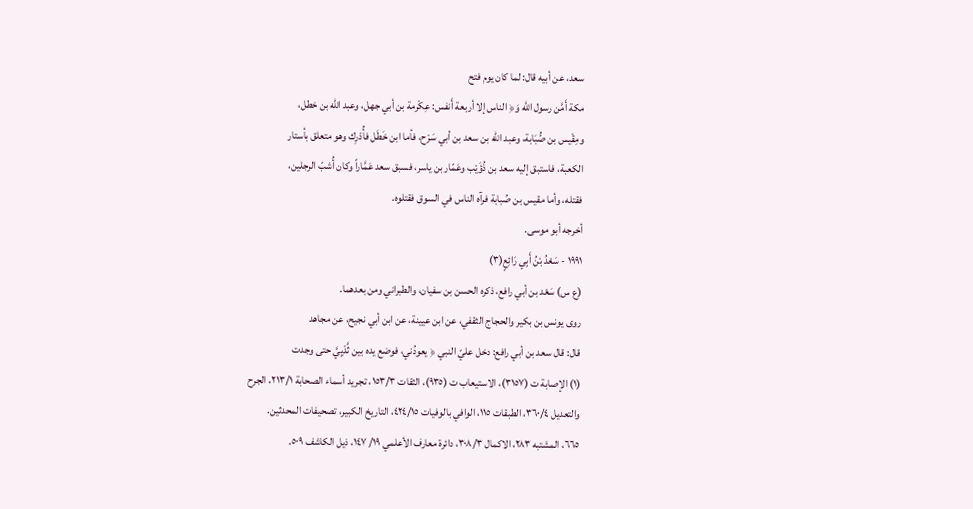سعد، عن أبيه قال: لما كان يوم فتح
مكة أَمَّن رسول الله وَ﴿ الناس إلا أربعة أَنفس: عِكْرمة بن أبي جهل، وعبد الله بن خطل،
ومِقْيس بن صُّبَابة، وعبد الله بن سعد بن أبي سَرْح، فأما ابن خَطَل فأُدْرِك وهو متعلق بأستار
الكعبة، فاستبق إليه سعد بن ذُؤَيْب وعَمّار بن ياسر، فسبق سعد عَمَّاراً وكان أُشبّ الرجلين،
فقتله، وأما مقيس بن صُبابة فرآه الناس في السوق فقتلوه.
أخرجه أبو موسى.
١٩٩١ - سَعْدُ بْنُ أَبِي رَائِعٍ(٣)
(ع س) سَعْد بن أبي رافع، ذكره الحسن بن سفيان، والطبراني ومن بعدهما.
روى يونس بن بكير والحجاج الثقفي، عن ابن عيينة، عن ابن أبي نجيح، عن مجاهد
قال: قال سعد بن أبي رافع: دخل عليّ النبي ﴿ يعودُني، فوضع يده بين ثَّدْيِيَّ حتى وجدت
(١) الإصابة ت (٣١٥٧)، الاستيعاب ت (٩٣٥)، الثقات ١٥٣/٣، تجريد أسماء الصحابة ٢١٣/١، الجرح
والتعديل ٣٦٠/٤، الطبقات ١١٥، الوافي بالوفيات ٤٢٤/١٥، التاريخ الكبير، تصحيفات المحدثين.
٦٦٥، المشتبه ٢٨٣، الاكمال ٣٠٨/٣، دائرة معارف الأعلمي ١٩/ ١٤٧، ذيل الكاشف ٥٠٩.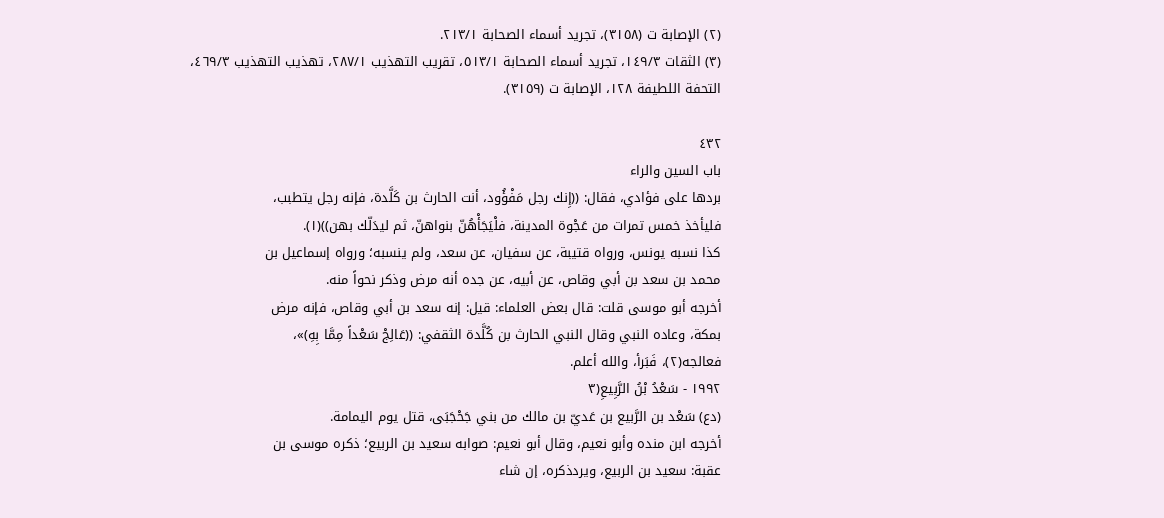(٢) الإصابة ت (٣١٥٨)، تجريد أسماء الصحابة ٢١٣/١.
(٣) الثقات ١٤٩/٣، تجريد أسماء الصحابة ٥١٣/١، تقريب التهذيب ٢٨٧/١، تهذيب التهذيب ٤٦٩/٣،
التحفة اللطيفة ١٢٨، الإصابة ت (٣١٥٩).

٤٣٢
باب السين والراء
بردها على فؤادي، فقال: ((إِنك رجل مَفْؤُود، أنت الحارث بن كَلَّدة، فإنه رجل يتطبب،
فليأخذ خمس تمرات من عَجْوة المدينة، فلْيَجَأْهُنّ بنواهنّ، ثم ليدَلّك بهن))(١).
كذا نسبه يونس، ورواه قتيبة، عن سفيان، عن سعد، ولم ينسبه؛ ورواه إسماعيل بن
محمد بن سعد بن أبي وقاص، عن أبيه، عن جده أنه مرض وذکر نحواً منه.
أخرجه أبو موسی قلت: قال بعض العلماء: قيل: إنه سعد بن أبي وقاص، فإنه مرض
بمكة، وعاده النبي وقال النبي الحارث بن كُلَّدة الثقفي: ((عَالِجْ سَعْداً مِمَّا بِهِ)»،
فعالجه(٢)، فَبَرأ، والله أعلم.
١٩٩٢ - سَعْدُ بْنُ الرَّبِيعِ(٣
(دع) سَعْد بن الرَّبيع بن عَديّ بن مالك من بني جَحْجَبَى، قتل يوم اليمامة.
أخرجه ابن منده وأبو نعيم، وقال أبو نعيم: صوابه سعید بن الربیع؛ ذکره موسی بن
عقبة: سعيد بن الربيع، ويردذكره، إن شاء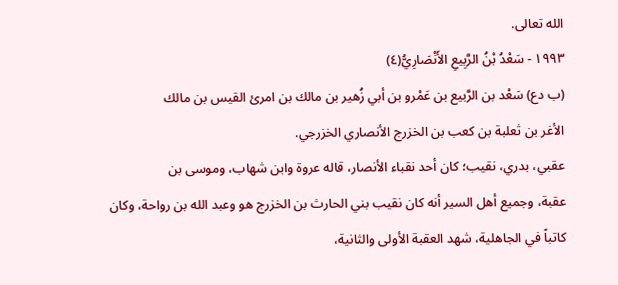الله تعالى.
١٩٩٣ - سَعْدُ بْنُ الرَّبِيعِ الأَنْصَارِيُّ(٤)
(ب دع) سَعْد بن الرَّبيع بن عَمْرو بن أبي زُهير بن مالك بن امرئ القيس بن مالك
الأغر بن ثعلبة بن كعب بن الخزرج الأنصاري الخزرجي.
عقبي، بدري، نقيب؛ كان أحد نقباء الأنصار، قاله عروة وابن شهاب، وموسى بن
عقبة، وجميع أهل السير أنه كان نقيب بني الحارث بن الخزرج هو وعبد الله بن رواحة، وكان
كاتباً في الجاهلية، شهد العقبة الأولى والثانية،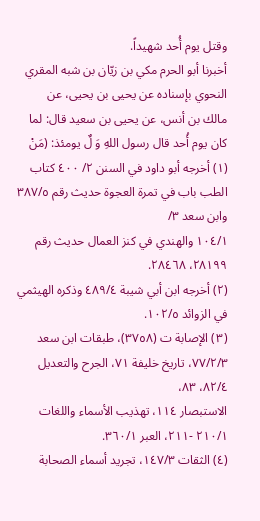وقتل يوم أُحد شهيداً.
أخبرنا أبو الحرم مکي بن زیّان بن شبه المقري النحوي بإسناده عن یحیی بن یحیی، عن
مالك بن أنس، عن يحيى بن سعيد قال: لما كان يوم أُحد قال رسول اللهِ وَ لٌ يومئذ: (مَنْ
(١) أخرجه أبو داود في السنن ٢/ ٤٠٠ كتاب الطب باب في تمرة العجوة حديث رقم ٣٨٧/٥ وابن سعد ٣/
١٠٤/١ والهندي في كنز العمال حديث رقم ٢٨١٩٩، ٢٨٤٦٨.
(٢) أخرجه ابن أبي شيبة ٤٨٩/٤ وذكره الهيثمي في الزوائد ١٠٢/٥.
(٣) الإصابة ت (٣٧٥٨)، طبقات ابن سعد ٧٧/٢/٣، تاريخ خليفة ٧١، الجرح والتعديل ٨٢/٤، ٨٣،
الاستبصار ١١٤، تهذيب الأسماء واللغات ٢١٠/١ -٢١١، العبر ٣٦٠/١.
(٤) الثقات ١٤٧/٣، تجريد أسماء الصحابة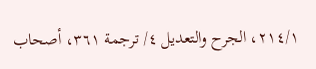٢١٤/١، الجرح والتعديل ٤/ ترجمة ٣٦١، أصحاب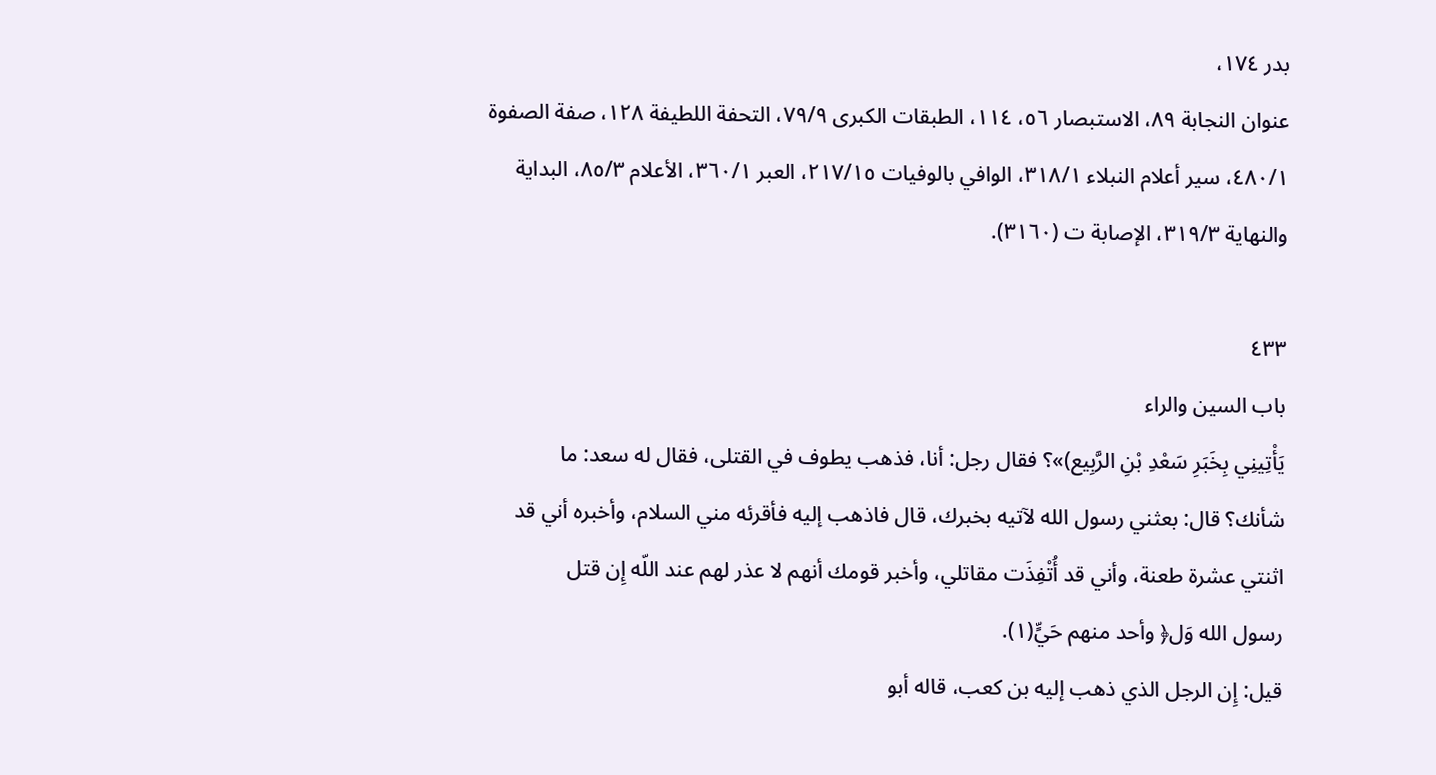بدر ١٧٤،
عنوان النجابة ٨٩، الاستبصار ٥٦، ١١٤، الطبقات الكبرى ٧٩/٩، التحفة اللطيفة ١٢٨، صفة الصفوة
٤٨٠/١، سير أعلام النبلاء ٣١٨/١، الوافي بالوفيات ٢١٧/١٥، العبر ٣٦٠/١، الأعلام ٨٥/٣، البداية
والنهاية ٣١٩/٣، الإصابة ت (٣١٦٠).

٤٣٣
باب السين والراء
يَأْتِينِي بِخَبَرِ سَعْدِ بْنِ الرَّبِيع)»؟ فقال رجل: أنا، فذهب يطوف في القتلى، فقال له سعد: ما
شأنك؟ قال: بعثني رسول الله لآتيه بخبرك، قال فاذهب إليه فأقرئه مني السلام، وأخبره أني قد
اثنتي عشرة طعنة، وأني قد أُتْفِذَت مقاتلي، وأخبر قومك أنهم لا عذر لهم عند اللّه إِن قتل
رسول الله وَل﴿ وأحد منهم حَيٍّ(١).
قیل: إِن الرجل الذي ذهب إليه بن كعب، قاله أبو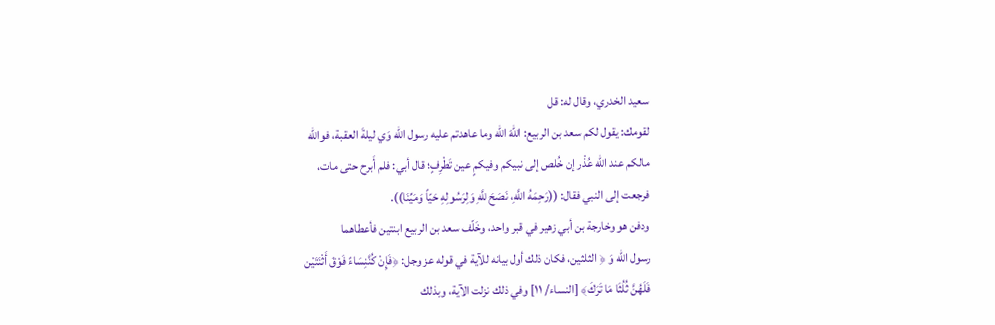سعيد الخدري، وقال له: قل
لقومك: يقول لكم سعد بن الربيع: اللّهَ اللّه وما عاهدتم عليه رسول الله وَي ليلةَ العقبة، فوالله
مالكم عند اللّه عُذْر إن خُلص إلى نبيكم وفيكمٍ عين تَطْرِفٍ؛ قال أبي: فلم أَبرح حتى مات،
فرجعت إلى النبي فقال: ((رَحِمَهُ اللَّهِ، نَصَحَ للَّهِ وَلِرَسُولِهِ حَيّاً وَمَيِّنَا)).
ودفن هو وخارجة بن أبي زهير في قبر واحد، وخَلّف سعد بن الربيع ابنتين فأعطاهما
رسول الله وَ ﴿ الثلثين، فكان ذلك أول بيانه للآية في قوله عز وجل: ﴿فَإِنْ كُنَّنِسَاءً فَوْقَ أَثْنَتَيْن
فَلَهُنَّ ثُلُثَا مَا تَرَكَ﴾ [النساء/ ١١] وفي ذلك نزلت الآية، وبذلك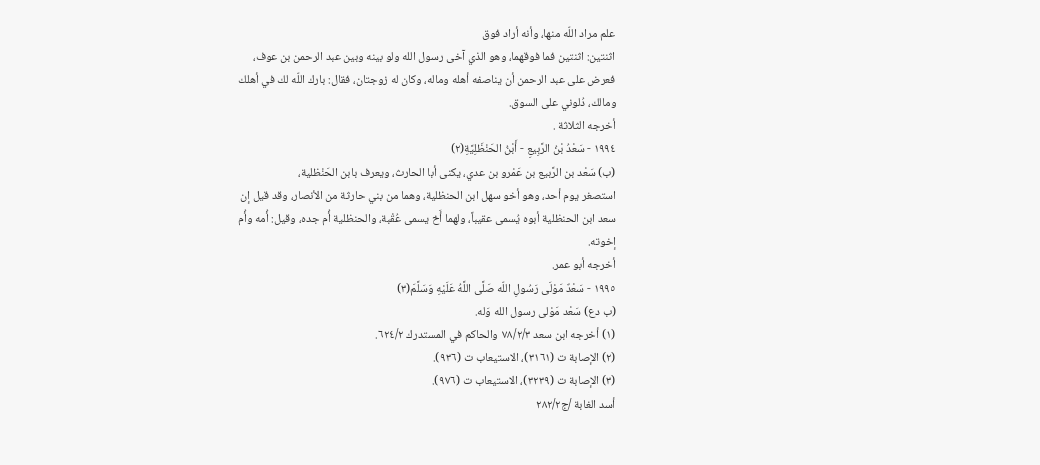علم مراد اللّه منها، وأنه أراد فوق
اثنتين: اثنتين فما فوقهما، وهو الذي آخى رسول الله ولو بينه وبين عبد الرحمن بن عوف،
فعرض على عبد الرحمن أن يناصفه أهله وماله، وكان له زوجتان، فقال: بارك اللّه لك في أهلك
ومالك، دُلوني على السوق.
أخرجه الثلاثة .
١٩٩٤ - سَعْدُ بْنُ الرَّبِيعِ - أَبْنُ الحَنْظَلِيَّةِ(٢)
(ب) سَعْد بن الرَّبيع بن عَمْرو بن عدي، يكنى أبا الحارث، ويعرف بابن الحَنْظلية،
استصغر يوم أحد، وهو أخو سهل ابن الحنظلية، وهما من بني حارثة من الأنصار، وقد قيل إن
سعد ابن الحنظلية أبوه يُسمى عقيباً، ولهما أَخ يسمى عُقْبة، والحنظلية أُم جده، وقيل: أُمه وأُم
إخوته.
أخرجه أبو عمر.
١٩٩٥ - سَعْدٌ مَوْلَى رَسُولِ اللّه صَلَّى اللَّهُ عَلَيْهِ وَسَلَّمَ(٣)
(ب دع) سَعْد مَوْلى رسول الله وَله.
(١) أخرجه ابن سعد ٧٨/٢/٣ والحاكم في المستدرك ٦٢٤/٢.
(٢) الإصابة ت (٣١٦١)، الاستيعاب ت (٩٣٦).
(٣) الإصابة ت (٣٢٣٩)، الاستيعاب ت (٩٧٦).
أسد الغابة /ج٢٨٢/٢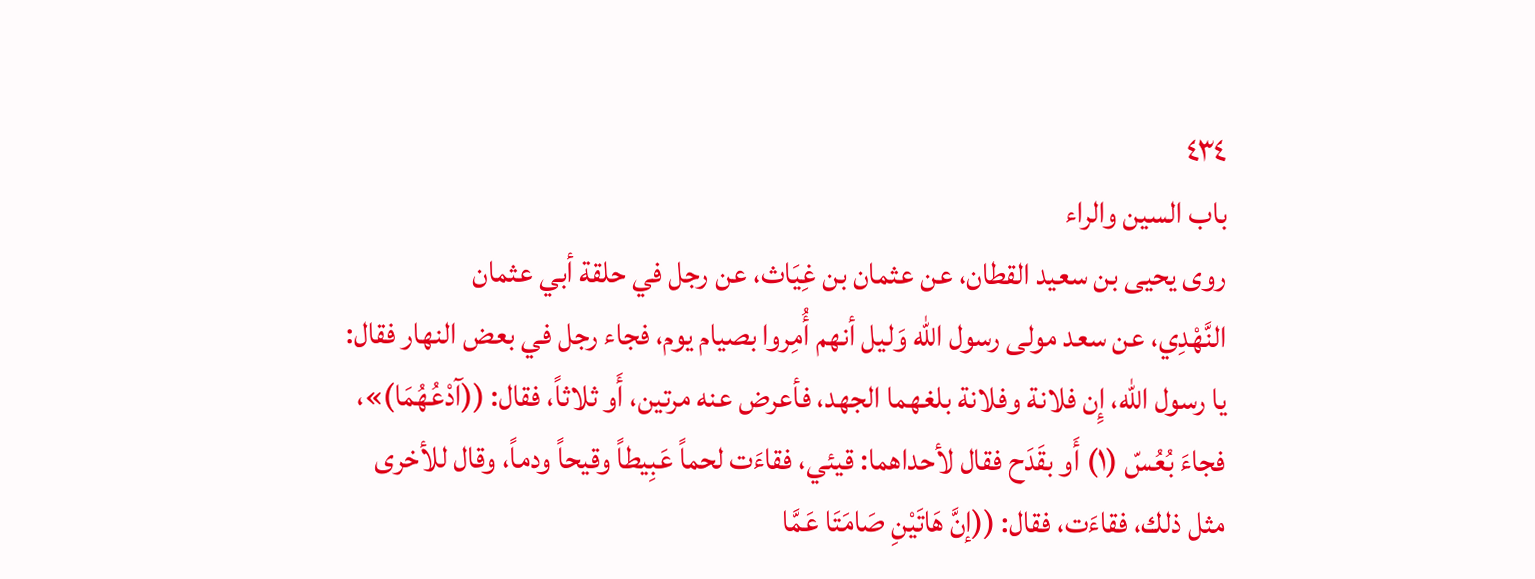٤٣٤
باب السين والراء
روى يحيى بن سعيد القطان، عن عثمان بن غِيَاث، عن رجل في حلقة أبي عثمان
النَّهْدِي، عن سعد مولى رسول الله وَليل أنهم أُمِروا بصيام يوم، فجاء رجل في بعض النهار فقال:
يا رسول الله، إِن فلانة وفلانة بلغهما الجهد، فأعرض عنه مرتين، أَو ثلاثاً، فقال: ((آدْعُهُمَا)»،
فجاءَ بُعُسّ (١) أَو بقَدَح فقال لأحداهما: قيئي، فقاءَت لحماً عَبِيطاً وقيحاً ودماً، وقال للأخرى
مثل ذلك، فقاءَت، فقال: ((إنَّ هَاتَيْنِ صَامَتَا عَمَّا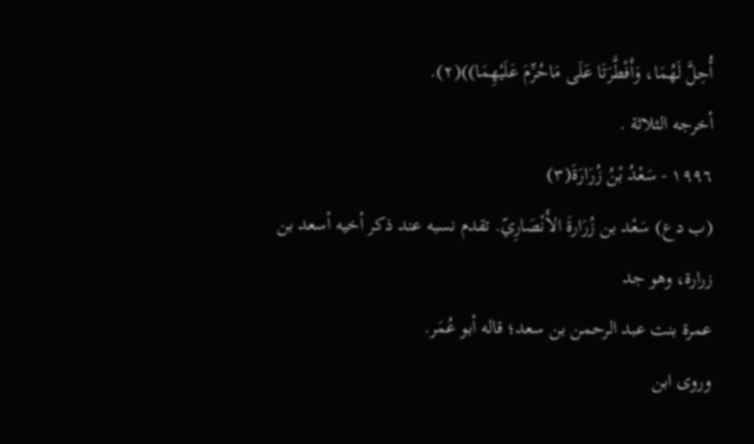أُحِلَّ لَهُمَا، وَأَفْطَّرَتَا عَلَى مَاحُرِّمَ عَلَيْهِمَا))(٢).
أخرجه الثلاثة .
١٩٩٦ - سَعْدُ بْنُ زُرَارَةَ(٣)
(ب دع) سَعْد بن زُرَارةَ الأَنْصَارِيّ. تقدم نسبه عند ذكر أخیه أسعد بن زرارة، وهو جد
عمرة بنت عبد الرحمن بن سعد؛ قاله أبو عُمَر.
وروى ابن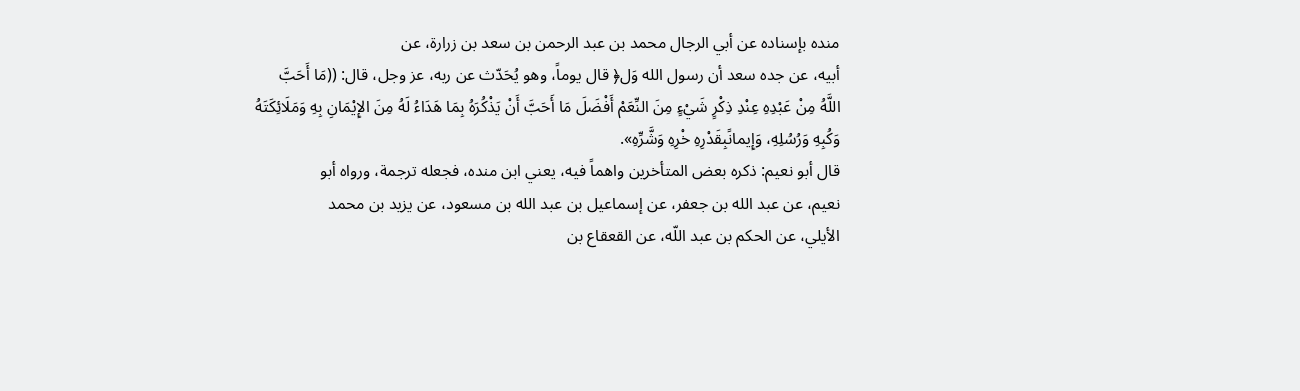منده بإسناده عن أبي الرجال محمد بن عبد الرحمن بن سعد بن زرارة، عن
أبيه، عن جده سعد أن رسول الله وَل﴿ قال يوماً، وهو يُحَدّث عن ربه، عز وجل، قال: ((مَا أَحَبَّ
اللَّهُ مِنْ عَبْدِهِ عِنْدِ ذِكْرٍ شَيْءٍ مِنَ النِّعَمْ أَفْضَلَ مَا أَحَبَّ أَنْ يَذْكُرَهُ بِمَا هَدَاءُ لَهُ مِنَ الإِيْمَانِ بِهِ وَمَلَائِكَتَهُ
وَكُبِهِ وَرُسُلِهِ، وَإِيمانًبِقَدْرِهِ خْرِهِ وَشَّرِّهِ».
قال أبو نعيم: ذكره بعض المتأخرین واهماً فیه، يعني ابن منده، فجعله ترجمة، ورواه أبو
نعیم، عن عبد الله بن جعفر، عن إسماعيل بن عبد الله بن مسعود، عن یزید بن محمد
الأيلي، عن الحكم بن عبد اللّه، عن القعقاع بن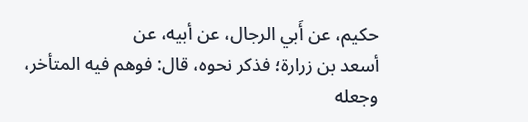حكيم، عن أَبي الرجال، عن أبيه، عن
أسعد بن زرارة؛ فذكر نحوه، قال: فوهم فيه المتأخر، وجعله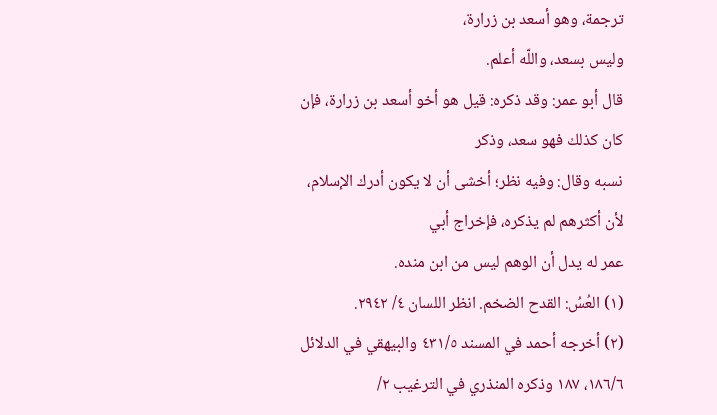ترجمة، وهو أسعد بن زرارة،
وليس بسعد، واللّه أعلم.
قال أبو عمر: وقد ذكره: قیل هو أخو أسعد بن زرارة، فإن کان کذلك فهو سعد، وذکر
نسبه وقال: وفيه نظر؛ أخشى أن لا يكون أدرك الإسلام، لأن أكثرهم لم يذكره، فإخراج أبي
عمر له يدل أن الوهم ليس من ابن منده.
(١) العُسُ: القدح الضخم. انظر اللسان ٤/ ٢٩٤٢.
(٢) أخرجه أحمد في المسند ٤٣١/٥ والبيهقي في الدلائل ١٨٦/٦، ١٨٧ وذكره المنذري في الترغيب ٢/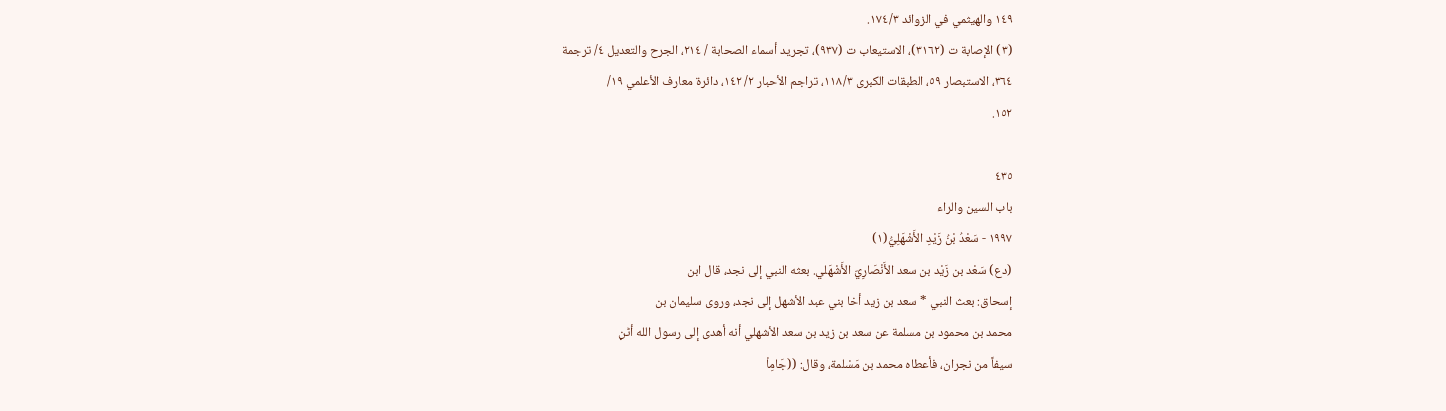١٤٩ والهيثمي في الزوائد ١٧٤/٣.
(٣) الإصابة ت (٣١٦٢)، الاستيعاب ت (٩٣٧)، تجريد أسماء الصحابة / ٢١٤، الجرح والتعديل ٤/ ترجمة
٣٦٤، الاستبصار ٥٩، الطبقات الكبرى ١١٨/٣، تراجم الأحبار ٢/ ١٤٢، دائرة معارف الأعلمي ١٩/
١٥٢.

٤٣٥
باب السين والراء
١٩٩٧ - سَعْدُ بْنُ زَيْدِ الأَشْهَلِيُّ(١)
(دع) سَعْد بن زَيْد بن سعد الأَنْصَارِيّ الأَشْهَلي. بعثه النبي إلى نجد، قال ابن
إسحاق: بعث النبي * سعد بن زيد أخا بني عبد الأشهل إلى نجد، وروى سليمان بن
محمد بن محمود بن مسلمة عن سعد بن زيد بن سعد الأشهلي أنه أهدى إلى رسول الله أٹڼ
سيفاً من نجران، فأعطاه محمد بن مَسْلمة، وقال: ((جَامِاْ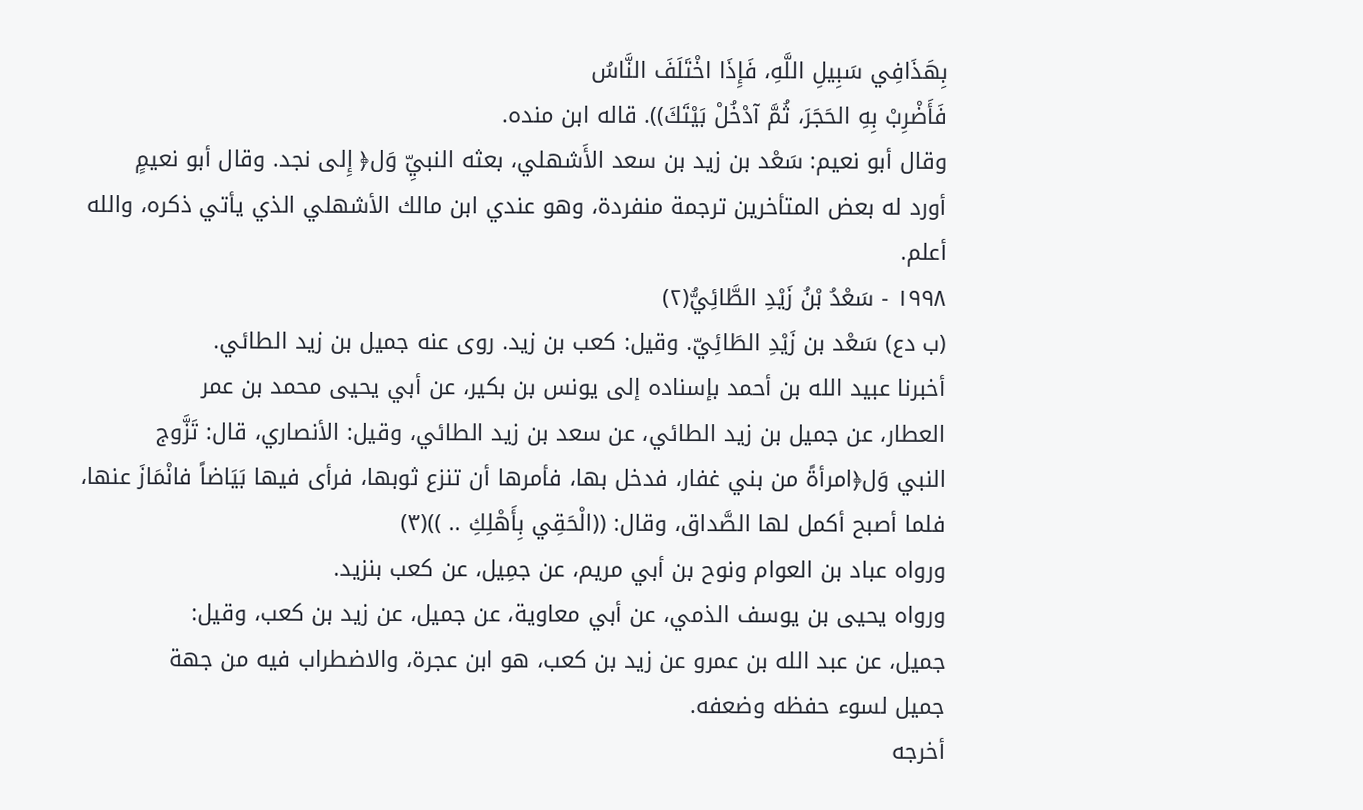بِهَذَافِي سَبِيلِ اللَّهِ، فَإِذَا اخْتَلَفَ النَّاسُ
فَأَضْرِبْ بِهِ الحَجَرَ، ثُمَّ آدْخُلْ بَيْتَكَ)). قاله ابن منده.
وقال أبو نعيم: سَعْد بن زيد بن سعد الأَشهلي، بعثه النبيِّ وَل﴿ إِلى نجد. وقال أبو نعيمٍ
أورد له بعض المتأخرين ترجمة منفردة، وهو عندي ابن مالك الأشهلي الذي يأتي ذكره، والله
أعلم.
١٩٩٨ - سَعْدُ بْنُ زَيْدِ الطَّائِيُّ(٢)
(ب دع) سَعْد بن زَيْدِ الطَائِيّ. وقيل: كعب بن زيد. روى عنه جميل بن زيد الطائي.
أخبرنا عبيد الله بن أحمد بإسناده إلى يونس بن بكير، عن أبي يحيى محمد بن عمر
العطار، عن جميل بن زيد الطائي، عن سعد بن زيد الطائي، وقيل: الأنصاري، قال: تَزَّوج
النبي وَل﴿امرأةً من بني غفار، فدخل بها، فأمرها أن تنزع ثوبها، فرأى فيها بَيَاضاً فانْمَازَ عنها،
فلما أصبح أكمل لها الصَّداق، وقال: ((الْحَقِي بِأَهْلِكِ .. ))(٣)
ورواه عباد بن العوام ونوح بن أبي مريم، عن جمِیل، عن کعب بنزيد.
ورواه يحيى بن يوسف الذمي، عن أبي معاوية، عن جميل، عن زيد بن كعب، وقيل:
جميل، عن عبد الله بن عمرو عن زيد بن كعب، هو ابن عجرة، والاضطراب فيه من جهة
جمیل لسوء حفظه وضعفه.
أخرجه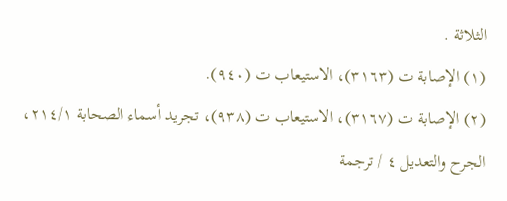الثلاثة .
(١) الإصابة ت (٣١٦٣)، الاستيعاب ت (٩٤٠).
(٢) الإصابة ت (٣١٦٧)، الاستيعاب ت (٩٣٨)، تجريد أسماء الصحابة ٢١٤/١، الجرح والتعديل ٤ / ترجمة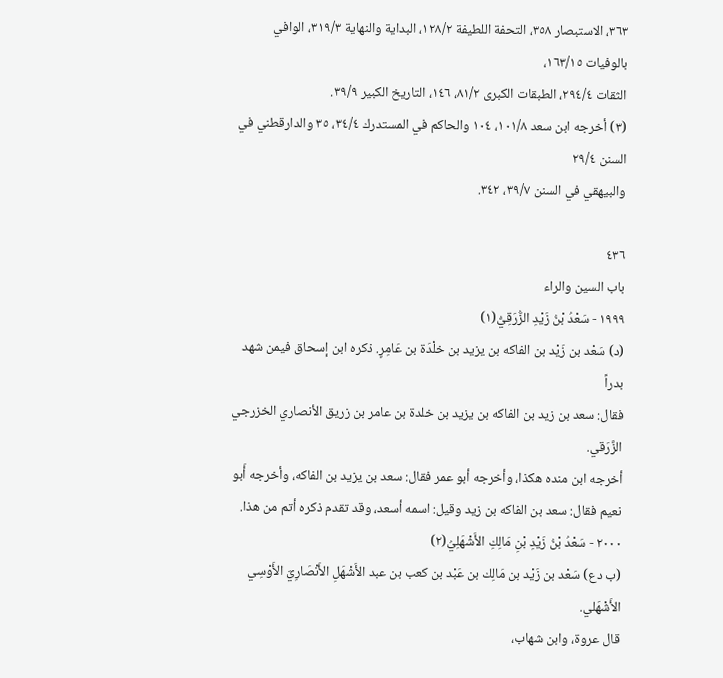٣٦٣، الاستبصار ٣٥٨، التحفة اللطيفة ١٢٨/٢، البداية والنهاية ٣١٩/٣، الوافي بالوفيات ١٦٣/١٥،
الثقات ٢٩٤/٤، الطبقات الكبرى ٨١/٢، ١٤٦، التاريخ الكبير ٣٩/٩.
(٣) أخرجه ابن سعد ١٠١/٨، ١٠٤ والحاكم في المستدرك ٣٤/٤، ٣٥ والدارقطني في السنن ٢٩/٤
والبيهقي في السنن ٣٩/٧، ٣٤٢.

٤٣٦
باب السين والراء
١٩٩٩ - سَعْدُ بْنُ زَيْدِ الزُّرَقِيُّ(١)
(د) سَعْد بن زَيْد بن الفاكه بن يزيد بن خلْدَة بن عَامِرٍ. ذكره ابن إسحاق فيمن شهد بدراً
فقال: سعد بن زيد بن الفاكه بن يزيد بن خلدة بن عامر بن زريق الأنصاري الخزرجي
الزَّرَقي.
أخرجه ابن منده هكذا، وأخرجه أبو عمر فقال: سعد بن يزيد بن الفاكه، وأخرجه أَبو
نعيم فقال: سعد بن الفاكه بن زيد وقيل: اسمه أسعد، وقد تقدم ذكره أتم من هذا.
٢٠٠٠ - سَعْدُ بْنُ زَيْدِ بْنِ مَالِكِ الأَشْهَلِيُ(٢)
(ب دع) سَعْد بن زَيْد بن مَالِك بن عَبْد بن كعب بن عبد الأَشْهَلِ الأَنْصَارِيّ الأَوْسِي
الأَشْهَلي.
قال عروة، وابن شهاب،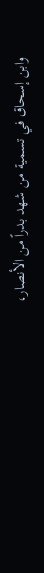وابن إسحاق في تسمية من شهد بدراً من الأنصار،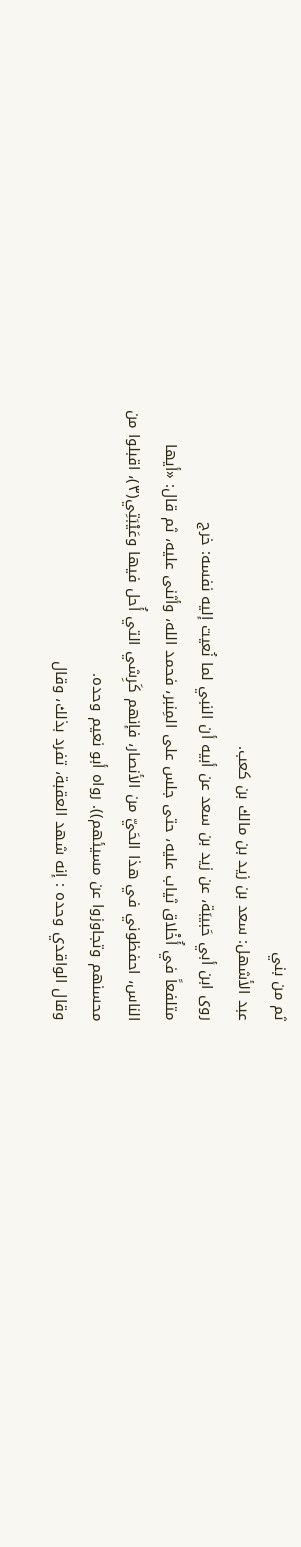ثم من بني
عبد الأشهل: سعد بن زيد بن مالك بن كعب.
روى ابن أبي حَبيبَة، عن زيد بن سعد عن أبيه أن النبي لما نُعيت إليه نفسه: خرج
متلفعاً في أُخْلاق ثياب عليه، حتى جلس على المِنبر، فحمد الله، وأثنى عليه، ثم قال: «أيها
الناس، احفظوني في هذا الحَيّ من الأنصار، فإنهم كَرِشي التي أُحل فيها وعَيْبَتِي(٣)، اقبلوا من
محسنهم وتجاوزوا عن مسيئهم)). رواه أبو نعيم وحده.
وقال الواقدي وحده : إنه شهد العقبة، تفرد بذلك، وقال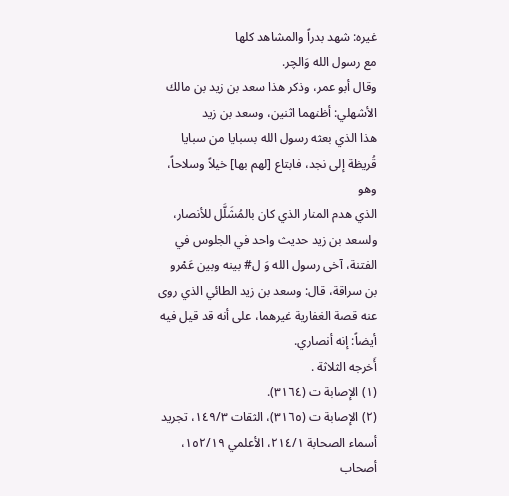غيره: شهد بدراً والمشاهد كلها
مع رسول الله وَالچر.
وقال أبو عمر، وذكر هذا سعد بن زيد بن مالك الأشهلي: أظنهما اثنين، وسعد بن زيد
هذا الذي بعثه رسول الله بسبايا من سبايا قُريظة إلى نجد، فابتاع [لهم بها] خيلاً وسلاحاً، وهو
الذي هدم المنار الذي كان بالمُشَلَّل للأنصار، ولسعد بن زيد حديث واحد في الجلوس في
الفتنة، آخى رسول الله وَ ل# بينه وبين عَمْرو بن سراقة، قال: وسعد بن زيد الطائي الذي روى
عنه قصة الغفارية غيرهما، على أنه قد قيل فيه أيضاً: إنه أنصاري.
أَخرجه الثلاثة .
(١) الإصابة ت (٣١٦٤).
(٢) الإصابة ت (٣١٦٥)، الثقات ١٤٩/٣، تجريد أسماء الصحابة ٢١٤/١، الأعلمي ١٥٢/١٩، أصحاب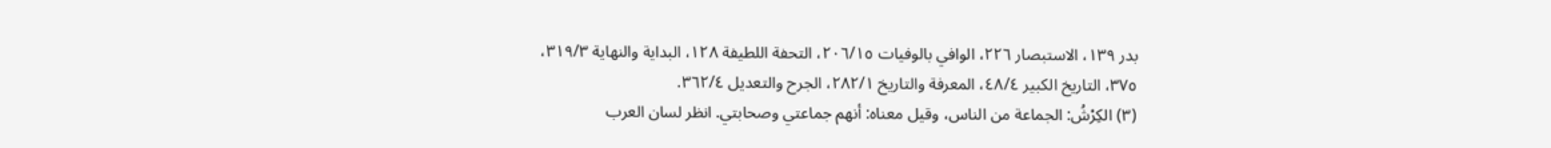بدر ١٣٩، الاستبصار ٢٢٦، الوافي بالوفيات ٢٠٦/١٥، التحفة اللطيفة ١٢٨، البداية والنهاية ٣١٩/٣،
٣٧٥، التاريخ الكبير ٤٨/٤، المعرفة والتاريخ ٢٨٢/١، الجرح والتعديل ٣٦٢/٤.
(٣) الكِرْشُ: الجماعة من الناس، وقيل معناه: أنهم جماعتي وصحابتي. انظر لسان العرب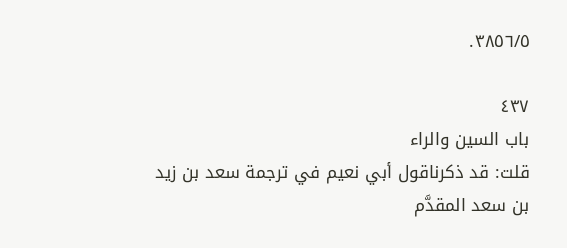٣٨٥٦/٥.

٤٣٧
باب السين والراء
قلت: قد ذكرناقول أبي نعيم في ترجمة سعد بن زيد بن سعد المقدَّم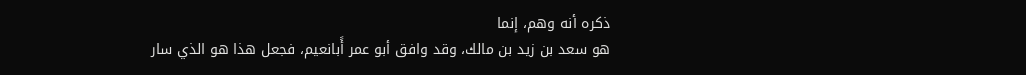ذكره أنه وهم، إنما
هو سعد بن زيد بن مالك، وقد وافق أبو عمر أًبانعيم، فجعل هذا هو الذي سار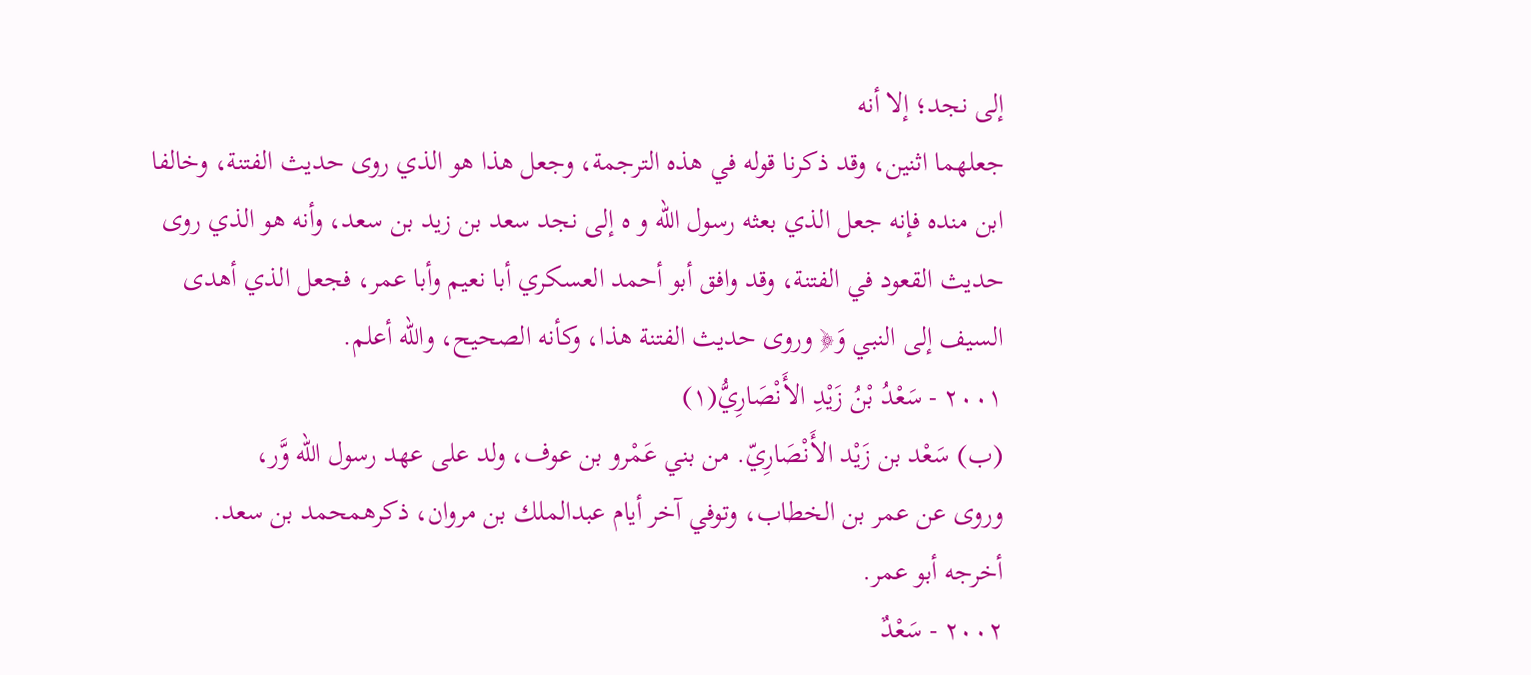إلى نجد؛ إلا أنه
جعلهما اثنين، وقد ذكرنا قوله في هذه الترجمة، وجعل هذا هو الذي روى حديث الفتنة، وخالفا
ابن منده فإنه جعل الذي بعثه رسول الله و ه إلى نجد سعد بن زيد بن سعد، وأنه هو الذي روی
حديث القعود في الفتنة، وقد وافق أبو أحمد العسكري أبا نعيم وأبا عمر، فجعل الذي أهدى
السيف إلى النبي وَ﴿ وروى حديث الفتنة هذا، وكأنه الصحيح، والله أعلم.
٢٠٠١ - سَعْدُ بْنُ زَيْدِ الأَنْصَارِيُّ(١)
(ب) سَعْد بن زَيْد الأَنْصَارِيّ. من بني عَمْرو بن عوف، ولد على عهد رسول الله وَّر،
وروی عن عمر بن الخطاب، وتوفي آخر أیام عبدالملك بن مروان، ذکرهمحمد بن سعد.
أخرجه أبو عمر.
٢٠٠٢ - سَعْدٌ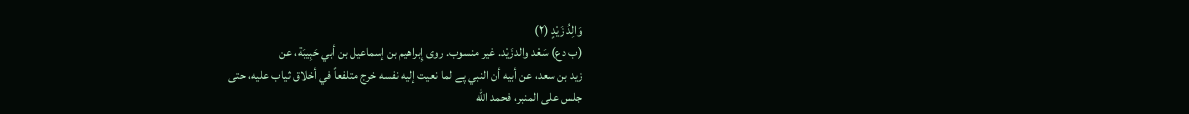وَالِدُ زَيْدٍ (٢)
(ب دع) سَعْد والدزَيْد. غير منسوب. روى إِبراهيم بن إسماعيل بن أبي حَبِيبَة، عن
زید بن سعد، عن أبيه أن النبي پے لما نعیت إلیه نفسه خرج متلفعاً في أخلاق ثیاب علیه، حتى
جلس على المنبر، فحمد الله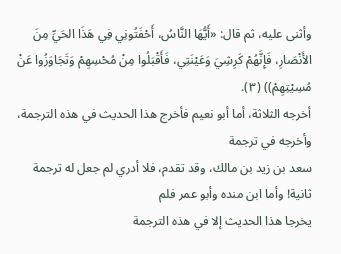وأثنى عليه، ثم قال: «أَيُّهَا النَّاسُ، أَحْفَتُونِي فِي هَذَا الحَيِّ مِنَ
الأَنْصَارِ، فَإِنَّهُمْ كَرِشِيَ وَعَيْنَتِي، فَأَقْبَلُوا مِنْ مُحْسِهِمْ وَتَجَاوَزُوا عَنْ مُسِيْتِهِمْ)) (٣).
أخرجه الثلاثة، أما أبو نعيم فأخرج هذا الحديث في هذه الترجمة، وأخرجه في ترجمة
سعد بن زيد بن مالك، وقد تقدم، فلا أدري لم جعل له ترجمة ثانية! وأما ابن منده وأبو عمر فلم
يخرجا هذا الحديث إلا في هذه الترجمة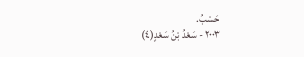حَسْبُ.
٢٠٠٣ - سَعْدُ بْنُ سَعْدٍ(٤)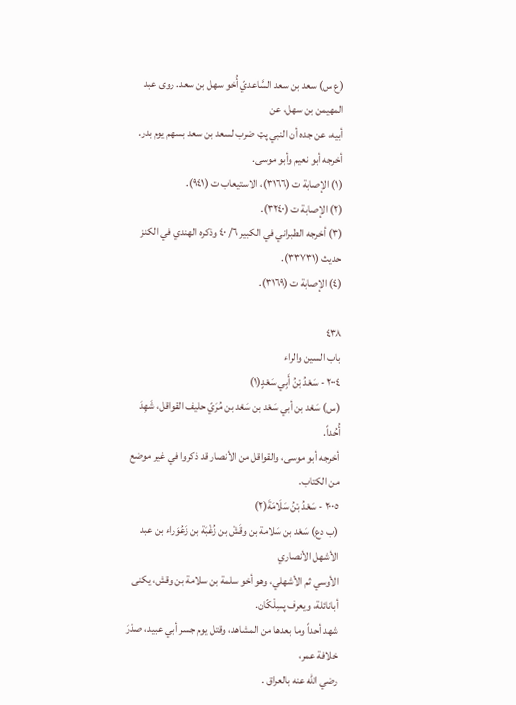(ع س) سعد بن سعد السَّاعديّ أُخو سهل بن سعد. روی عبد المھیمن بن سهل، عن
أبيه، عن جده أن النبي پټ ضرب لسعد بن سعد بسھم یوم بدر.
أخرجه أبو نعيم وأبو موسى.
(١) الإصابة ت (٣١٦٦)، الاستيعاب ت (٩٤١).
(٢) الإصابة ت (٣٢٤٠).
(٣) أخرجه الطبراني في الكبير ٦/ ٤٠ وذكره الهندي في الكنز حديث (٣٣٧٣١).
(٤) الإصابة ت (٣١٦٩).

٤٣٨
باب السين والراء
٢٠٠٤ - سَعْدُ بْنُ أَبِي سَعْدٍ(١)
(س) سَعْد بن أبي سَعْد بن سَعْد بن مُرَيّ حليف القواقل، شَهِدَ أُحُداً.
أخرجه أبو موسى، والقواقل من الأنصار قد ذكروا في غير موضع من الكتاب.
٢٠٠٥ - سَعْدُ بْنُ سَلَامَةَ(٢)
(ب دع) سَعْد بن سَلامة بن وقَشْ بن زُغْبَة بن زَعُوَراء بن عبد الأشهل الأنصاري
الأوسي ثم الأشهلي، وهو أخو سلمة بن سلامة بن وقش، يكنى أبانائلة، ويعرف پسِلْكّان.
شهد أحداً وما بعدها من المشاهد، وقتل يوم جسر أبي عبيد، صدْرَ خلافة عمر،
رضي الله عنه بالعراق .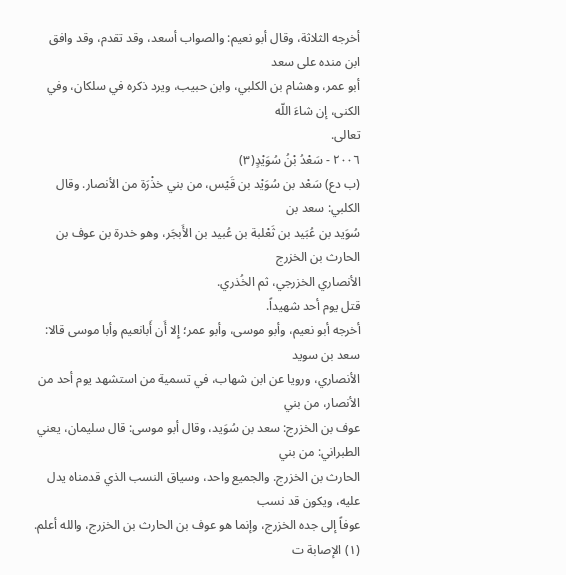أخرجه الثلاثة، وقال أبو نعيم: والصواب أسعد، وقد تقدم، وقد وافق ابن منده على سعد
أبو عمر، وهشام بن الكلبي، وابن حبيب، ويرد ذكره في سلكان، وفي الكنى، إن شاءَ اللّه
تعالى.
٢٠٠٦ - سَعْدُ بْنُ سُوَيْدٍ(٣)
(ب دع) سَعْد بن سُوَيْد بن قَيْس، من بني خذْرَة من الأنصار. وقال الكلبي: سعد بن
سُوَيد بن عُبَيد بن ثَعْلبة بن عُبيد بن الأَبجَر، وهو خدرة بن عوف بن الحارث بن الخزرج
الأنصاري الخزرجي، ثم الخُذري.
قتل يوم أحد شهيداً.
أخرجه أبو نعيم، وأبو موسى، وأبو عمر؛ إِلا أَن أَبانعیم وأبا موسی قالا: سعد بن سويد
الأنصاري، ورويا عن ابن شهاب، في تسمية من استشهد يوم أحد من الأنصار، من بني
عوف بن الخزرج: سعد بن سُوَيد، وقال أبو موسى: قال سليمان، يعني الطبراني: من بني
الحارث بن الخزرج. والجمیع واحد، وسیاق النسب الذي قدمناه يدل عليه، ویکون قد نسب
عوفاً إلى جده الخزرج، وإنما هو عوف بن الحارث بن الخزرج، والله أعلم.
(١) الإصابة ت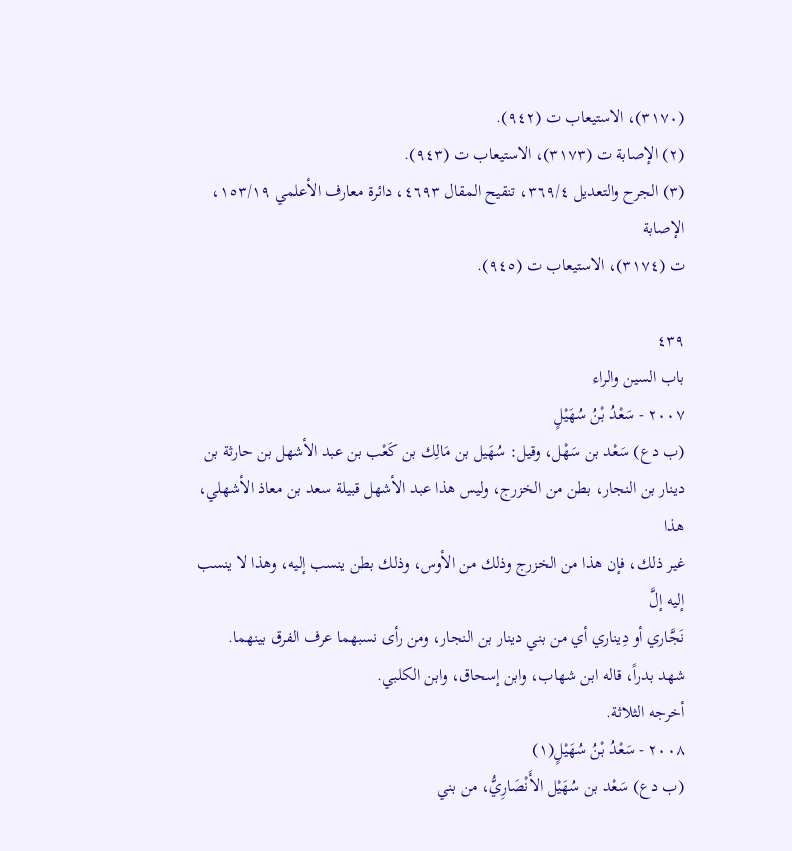(٣١٧٠)، الاستيعاب ت (٩٤٢).
(٢) الإصابة ت (٣١٧٣)، الاستيعاب ت (٩٤٣).
(٣) الجرح والتعديل ٣٦٩/٤، تنقيح المقال ٤٦٩٣، دائرة معارف الأعلمي ١٥٣/١٩، الإصابة
ت (٣١٧٤)، الاستيعاب ت (٩٤٥).

٤٣٩
باب السين والراء
٢٠٠٧ - سَعْدُ بْنُ سُهَيْلٍ
(ب دع) سَعْد بن سَهْل، وقيل: سُهَيل بن مَالِك بن كَعْب بن عبد الأشهل بن حارثة بن
دينار بن النجار، بطن من الخزرج، وليس هذا عبد الأشهل قبيلة سعد بن معاذ الأشهلي، هذا
غير ذلك، فإن هذا من الخزرج وذلك من الأوس، وذلك بطن ينسب إليه، وهذا لا ينسب إليه إلَّ
نَجَّاري أو دِيناري أي من بني دينار بن النجار، ومن رأى نسبهما عرف الفرق بينهما.
شهد بدراً، قاله ابن شهاب، وابن إسحاق، وابن الكلبي.
أخرجه الثلاثة.
٢٠٠٨ - سَعْدُ بْنُ سُهَيْلٍ(١)
(ب دع) سَعْد بن سُهَيْل الأَنْصَارِيُّ، من بني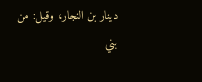دينار بن النجار، وقيل: من بني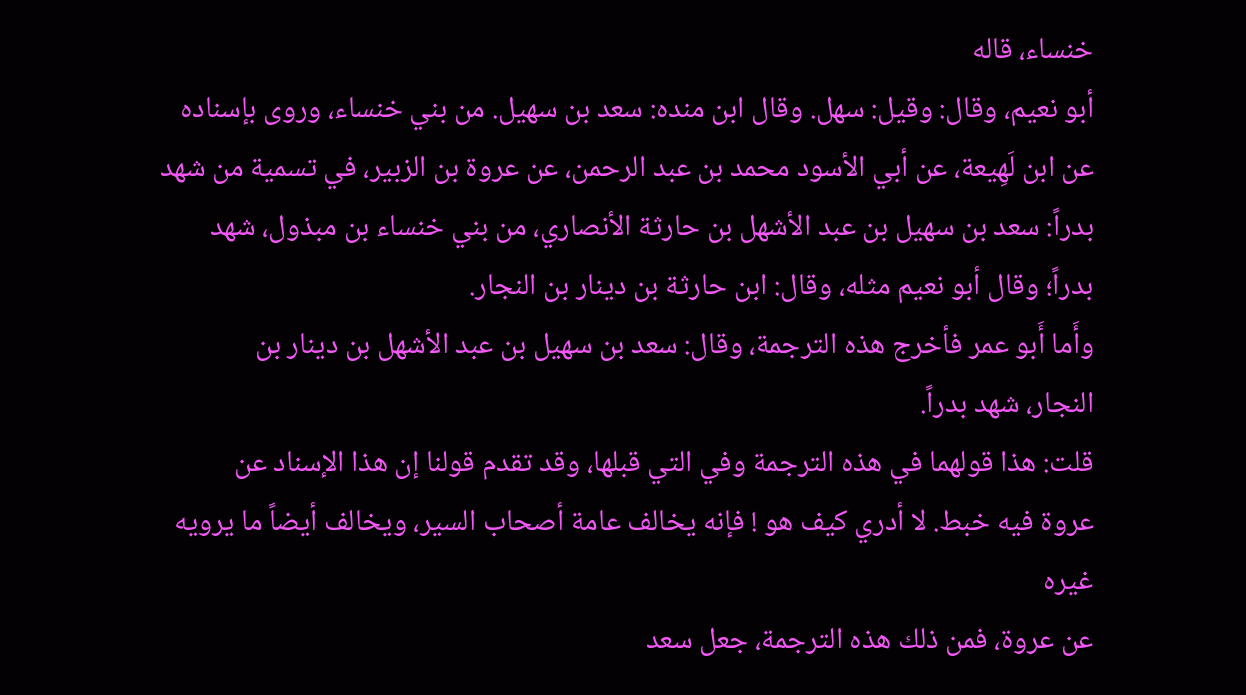خنساء، قاله
أبو نعيم، وقال: وقيل: سهل. وقال ابن منده: سعد بن سهيل. من بني خنساء، وروى بإسناده
عن ابن لَهِيعة، عن أبي الأسود محمد بن عبد الرحمن، عن عروة بن الزبير، في تسمية من شهد
بدراً: سعد بن سهيل بن عبد الأشهل بن حارثة الأنصاري، من بني خنساء بن مبذول، شهد
بدراً؛ وقال أبو نعيم مثله، وقال: ابن حارثة بن دينار بن النجار.
وأَما أَبو عمر فأخرج هذه الترجمة، وقال: سعد بن سهيل بن عبد الأشهل بن دینار بن
النجار، شهد بدراً.
قلت: هذا قولهما في هذه الترجمة وفي التي قبلها، وقد تقدم قولنا إن هذا الإسناد عن
عروة فيه خبط. لا أدري كيف هو ! فإنه يخالف عامة أصحاب السير، ويخالف أيضاً ما يرويه غيره
عن عروة، فمن ذلك هذه الترجمة، جعل سعد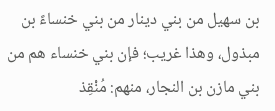بن سهيل من بني دينار من بني خنساءً بن
مبذول، وهذا غريب؛ فإن بني خنساء هم من بني مازن بن النجار، منهم: مُنْقِذ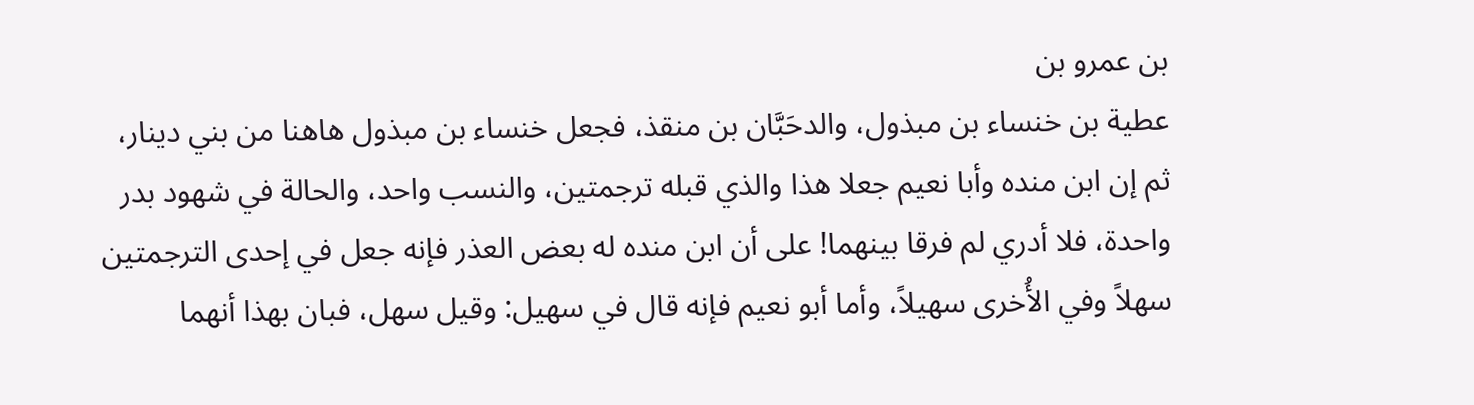بن عمرو بن
عطية بن خنساء بن مبذول، والدحَبَّان بن منقذ، فجعل خنساء بن مبذول هاهنا من بني دينار،
ثم إن ابن منده وأبا نعيم جعلا هذا والذي قبله ترجمتين، والنسب واحد، والحالة في شهود بدر
واحدة، فلا أدري لم فرقا بينهما! على أن ابن منده له بعض العذر فإنه جعل في إحدى الترجمتين
سهلاً وفي الأُخرى سهيلاً، وأما أبو نعيم فإنه قال في سهيل: وقيل سهل، فبان بهذا أنهما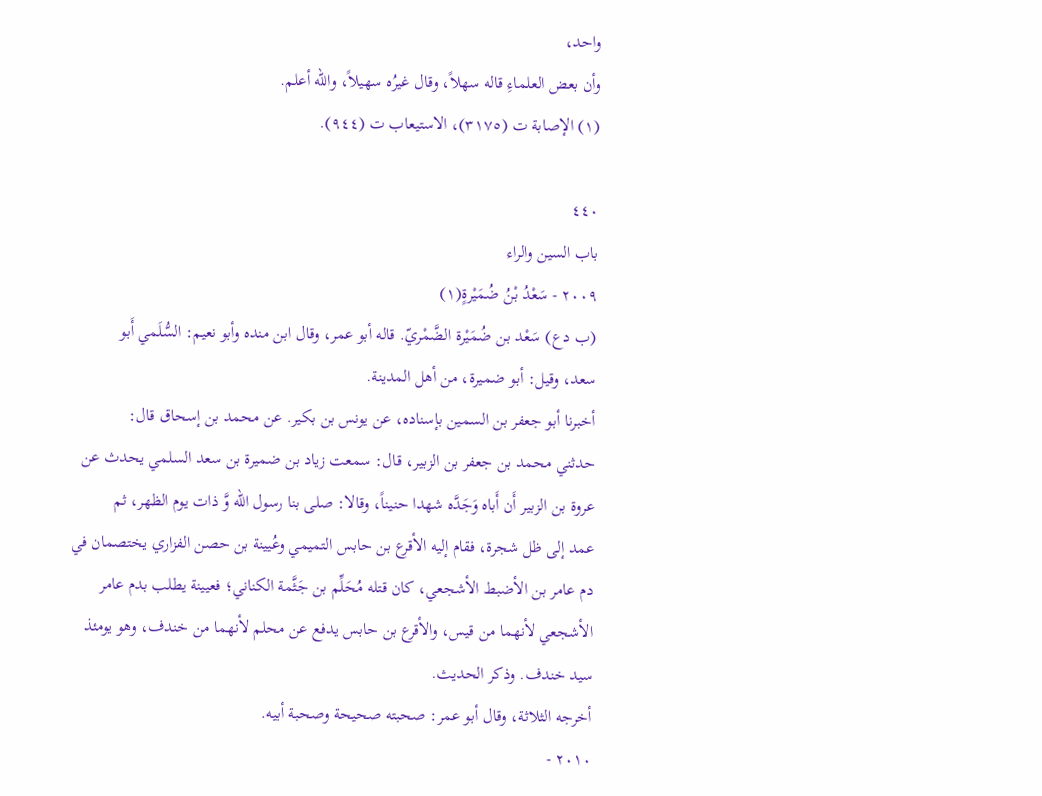واحد،
وأن بعض العلماءِ قاله سهلاً، وقال غيرُه سهيلاً، والله أعلم.
(١) الإصابة ت (٣١٧٥)، الاستيعاب ت (٩٤٤).

٤٤٠
باب السين والراء
٢٠٠٩ - سَعْدُ بْنُ ضُمَيْرةٍ(١)
(ب دع) سَعْد بن ضُمَيْرة الضَّمْريّ. قاله أبو عمر، وقال ابن منده وأبو نعيم: السُّلَمي أَبو
سعد، وقيل: أبو ضميرة، من أهل المدينة.
أخبرنا أبو جعفر بن السمين بإسناده، عن يونس بن بکیر. عن محمد بن إسحاق قال:
حدثني محمد بن جعفر بن الزبير، قال: سمعت زياد بن ضميرة بن سعد السلمي يحدث عن
عروة بن الزبير أَن أَباه وَجَدَّه شهدا حنيناً، وقالا: صلى بنا رسول الله وَّ ذات يوم الظهر، ثم
عمد إلى ظل شجرة، فقام إليه الأقرع بن حابس التميمي وعُيينة بن حصن الفزاري يختصمان في
دم عامر بن الأضبط الأشجعي، كان قتله مُحَلِّم بن جَثَّمة الكناني؛ فعيينة يطلب بدم عامر
الأشجعي لأنهما من قيس، والأقرع بن حابس يدفع عن محلم لأنهما من خندف، وهو يومئذ
سيد خندف. وذكر الحديث.
أخرجه الثلاثة، وقال أبو عمر: صحبته صحيحة وصحبة أبيه.
٢٠١٠ -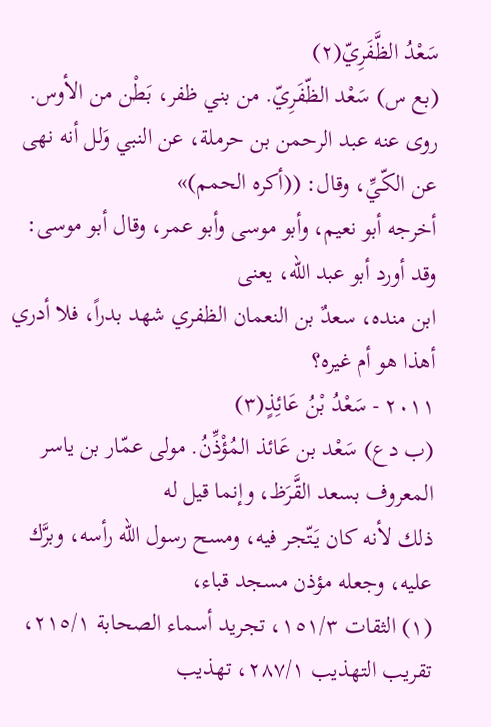سَعْدُ الظَّفَرِيّ(٢)
(بع س) سَعْد الظّفَرِيّ. من بني ظفر، بَطْن من الأوس.
روى عنه عبد الرحمن بن حرملة، عن النبي وَلل أنه نهى عن الكّيِّ، وقال: ((أكره الحمم)»
أخرجه أبو نعيم، وأبو موسى وأبو عمر، وقال أبو موسى: وقد أورد أبو عبد الله، يعنى
ابن منده، سعدٌ بن النعمان الظفري شهد بدراً، فلا أدري أهذا هو أم غيره؟
٢٠١١ - سَعْدُ بْنُ عَائِذٍ(٣)
(ب دع) سَعْد بن عَائذ المُؤْذِّنُ. مولى عمّار بن ياسر المعروف بسعد القَّرَظ، وإنما قيل له
ذلك لأنه كان يَتّجر فيه، ومسح رسول الله رأسه، وبرَّك عليه، وجعله مؤذن مسجد قباء،
(١) الثقات ١٥١/٣، تجريد أسماء الصحابة ٢١٥/١، تقريب التهذيب ٢٨٧/١، تهذيب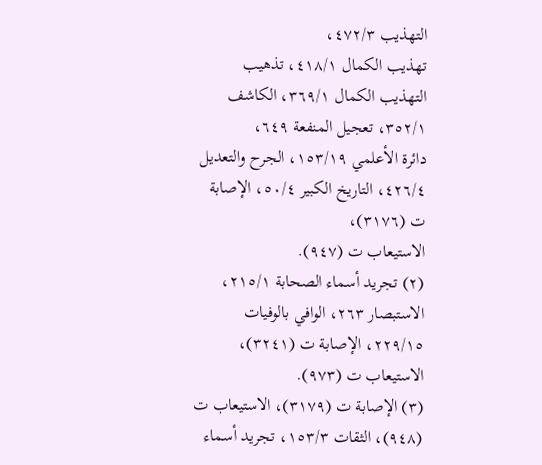التهذيب ٤٧٢/٣،
تهذيب الكمال ٤١٨/١، تذهيب التهذيب الكمال ٣٦٩/١، الكاشف ٣٥٢/١، تعجيل المنفعة ٦٤٩،
دائرة الأعلمي ١٥٣/١٩، الجرح والتعديل ٤٢٦/٤، التاريخ الكبير ٥٠/٤، الإصابة ت (٣١٧٦)،
الاستيعاب ت (٩٤٧).
(٢) تجريد أسماء الصحابة ٢١٥/١، الاستبصار ٢٦٣، الوافي بالوفيات ٢٢٩/١٥، الإصابة ت (٣٢٤١)،
الاستيعاب ت (٩٧٣).
(٣) الإصابة ت (٣١٧٩)، الاستيعاب ت (٩٤٨)، الثقات ١٥٣/٣، تجريد أسماء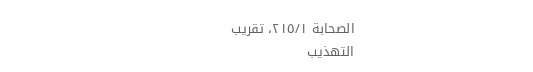الصحابة ٢١٥/١، تقريب
التهذيب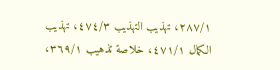٢٨٧/١، تهذيب التهذيب ٤٧٤/٣، تهذيب الكمال ٤٧١/١، خلاصة تذهيب ٣٦٩/١،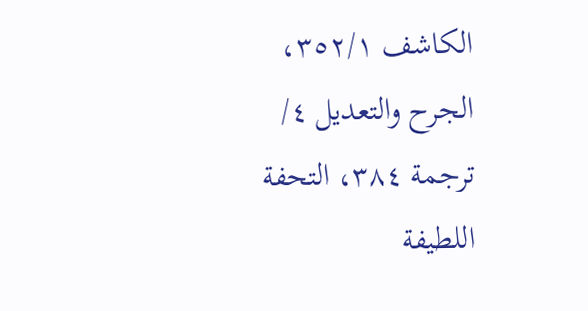الكاشف ٣٥٢/١، الجرح والتعديل ٤/ ترجمة ٣٨٤، التحفة اللطيفة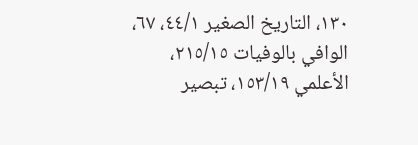١٣٠، التاريخ الصغير ٤٤/١، ٦٧،
الوافي بالوفيات ٢١٥/١٥، الأعلمي ١٥٣/١٩، تبصير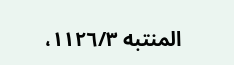المنتبه ١١٢٦/٣،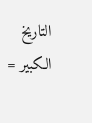التاريخ الكبير =